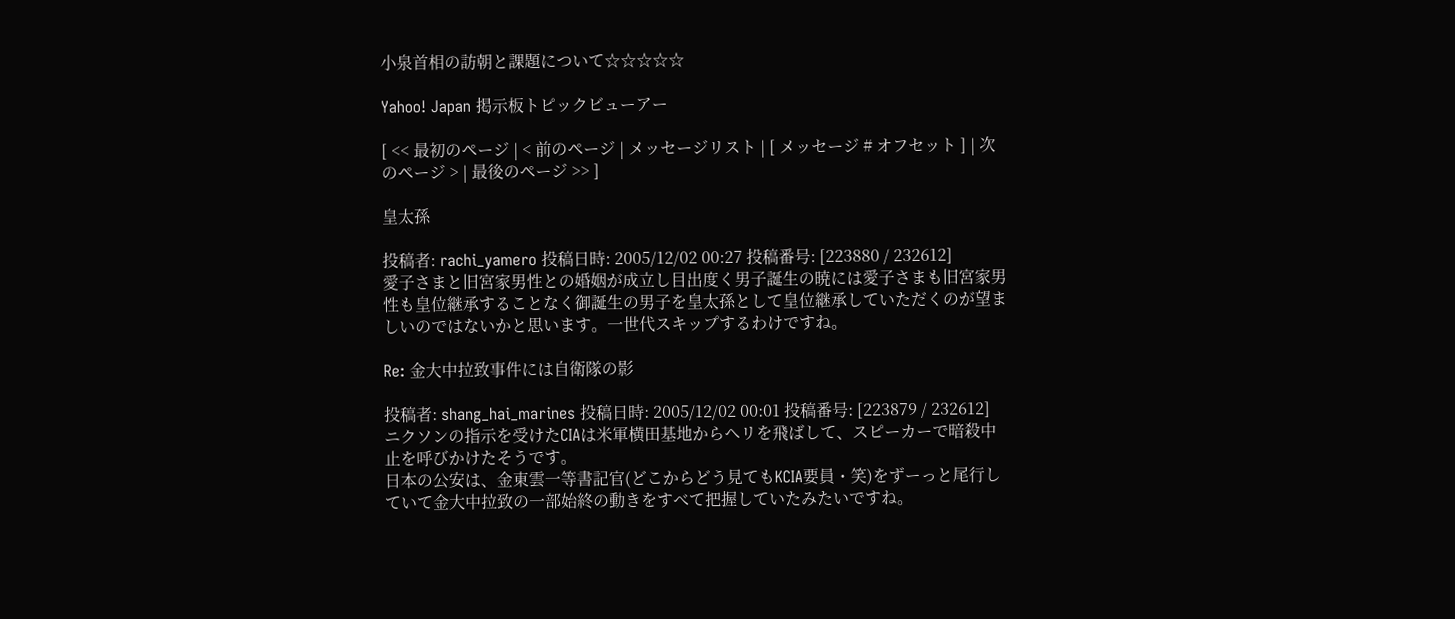小泉首相の訪朝と課題について☆☆☆☆☆

Yahoo! Japan 掲示板トピックビューアー

[ << 最初のページ | < 前のページ | メッセージリスト | [ メッセージ # オフセット ] | 次のページ > | 最後のページ >> ]

皇太孫

投稿者: rachi_yamero 投稿日時: 2005/12/02 00:27 投稿番号: [223880 / 232612]
愛子さまと旧宮家男性との婚姻が成立し目出度く男子誕生の暁には愛子さまも旧宮家男性も皇位継承することなく御誕生の男子を皇太孫として皇位継承していただくのが望ましいのではないかと思います。一世代スキップするわけですね。

Re: 金大中拉致事件には自衛隊の影

投稿者: shang_hai_marines 投稿日時: 2005/12/02 00:01 投稿番号: [223879 / 232612]
ニクソンの指示を受けたCIAは米軍横田基地からヘリを飛ばして、スピーカーで暗殺中止を呼びかけたそうです。
日本の公安は、金東雲一等書記官(どこからどう見てもKCIA要員・笑)をずーっと尾行していて金大中拉致の一部始終の動きをすべて把握していたみたいですね。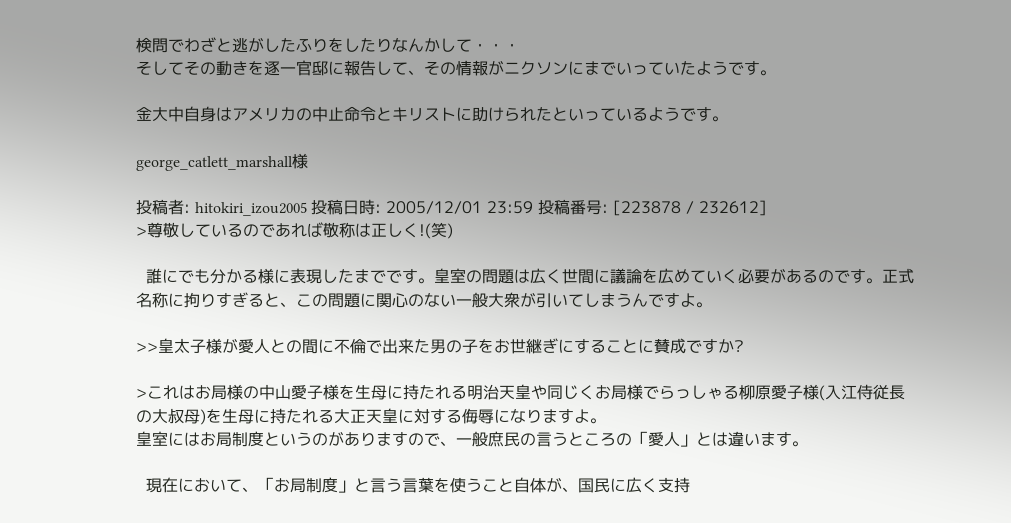検問でわざと逃がしたふりをしたりなんかして・・・
そしてその動きを逐一官邸に報告して、その情報がニクソンにまでいっていたようです。

金大中自身はアメリカの中止命令とキリストに助けられたといっているようです。

george_catlett_marshall様

投稿者: hitokiri_izou2005 投稿日時: 2005/12/01 23:59 投稿番号: [223878 / 232612]
>尊敬しているのであれば敬称は正しく!(笑)

  誰にでも分かる様に表現したまでです。皇室の問題は広く世間に議論を広めていく必要があるのです。正式名称に拘りすぎると、この問題に関心のない一般大衆が引いてしまうんですよ。

>>皇太子様が愛人との間に不倫で出来た男の子をお世継ぎにすることに賛成ですか?

>これはお局様の中山愛子様を生母に持たれる明治天皇や同じくお局様でらっしゃる柳原愛子様(入江侍従長の大叔母)を生母に持たれる大正天皇に対する侮辱になりますよ。
皇室にはお局制度というのがありますので、一般庶民の言うところの「愛人」とは違います。

  現在において、「お局制度」と言う言葉を使うこと自体が、国民に広く支持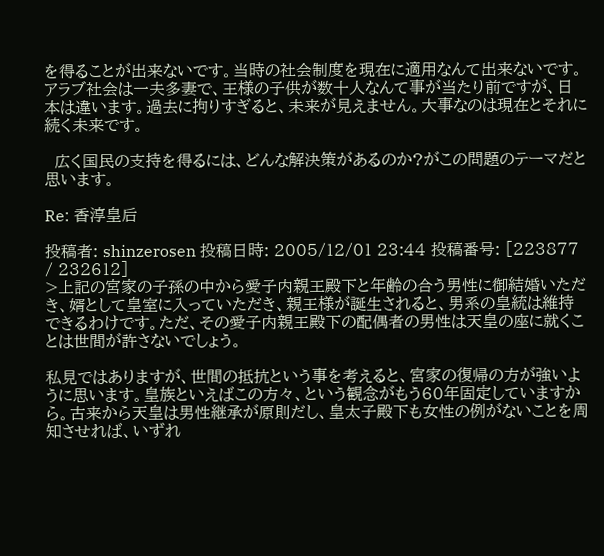を得ることが出来ないです。当時の社会制度を現在に適用なんて出来ないです。アラブ社会は一夫多妻で、王様の子供が数十人なんて事が当たり前ですが、日本は違います。過去に拘りすぎると、未来が見えません。大事なのは現在とそれに続く未来です。

  広く国民の支持を得るには、どんな解決策があるのか?がこの問題のテーマだと思います。

Re: 香淳皇后

投稿者: shinzerosen 投稿日時: 2005/12/01 23:44 投稿番号: [223877 / 232612]
>上記の宮家の子孫の中から愛子内親王殿下と年齢の合う男性に御結婚いただき、婿として皇室に入っていただき、親王様が誕生されると、男系の皇統は維持できるわけです。ただ、その愛子内親王殿下の配偶者の男性は天皇の座に就くことは世間が許さないでしょう。

私見ではありますが、世間の抵抗という事を考えると、宮家の復帰の方が強いように思います。皇族といえばこの方々、という観念がもう60年固定していますから。古来から天皇は男性継承が原則だし、皇太子殿下も女性の例がないことを周知させれば、いずれ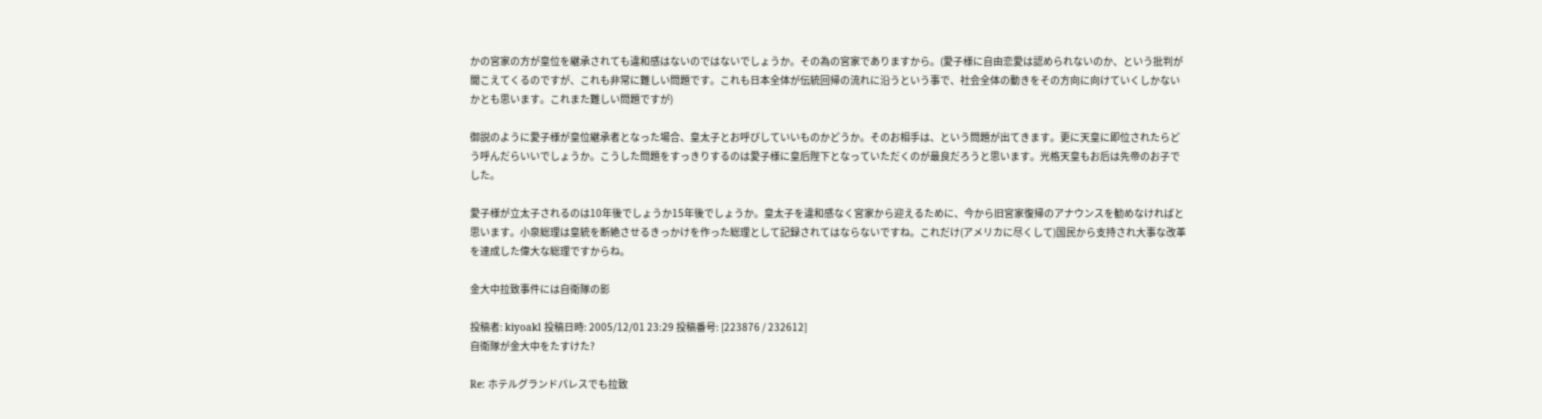かの宮家の方が皇位を継承されても違和感はないのではないでしょうか。その為の宮家でありますから。(愛子様に自由恋愛は認められないのか、という批判が聞こえてくるのですが、これも非常に難しい問題です。これも日本全体が伝統回帰の流れに沿うという事で、社会全体の動きをその方向に向けていくしかないかとも思います。これまた難しい問題ですが)

御説のように愛子様が皇位継承者となった場合、皇太子とお呼びしていいものかどうか。そのお相手は、という問題が出てきます。更に天皇に即位されたらどう呼んだらいいでしょうか。こうした問題をすっきりするのは愛子様に皇后陛下となっていただくのが最良だろうと思います。光格天皇もお后は先帝のお子でした。

愛子様が立太子されるのは10年後でしょうか15年後でしょうか。皇太子を違和感なく宮家から迎えるために、今から旧宮家復帰のアナウンスを勧めなければと思います。小泉総理は皇統を断絶させるきっかけを作った総理として記録されてはならないですね。これだけ(アメリカに尽くして)国民から支持され大事な改革を達成した偉大な総理ですからね。

金大中拉致事件には自衛隊の影

投稿者: kiyoakl 投稿日時: 2005/12/01 23:29 投稿番号: [223876 / 232612]
自衛隊が金大中をたすけた?

Re: ホテルグランドパレスでも拉致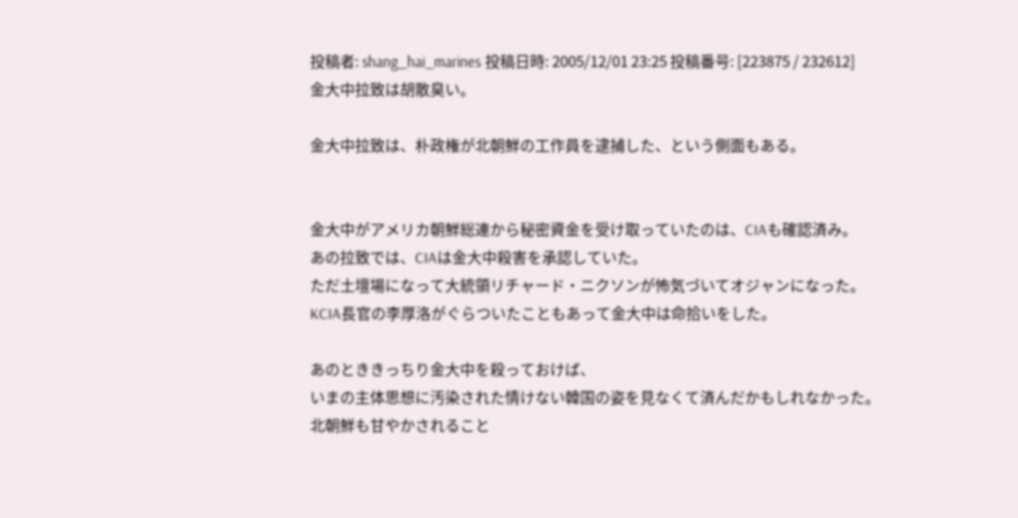投稿者: shang_hai_marines 投稿日時: 2005/12/01 23:25 投稿番号: [223875 / 232612]
金大中拉致は胡散臭い。

金大中拉致は、朴政権が北朝鮮の工作員を逮捕した、という側面もある。


金大中がアメリカ朝鮮総連から秘密資金を受け取っていたのは、CIAも確認済み。
あの拉致では、CIAは金大中殺害を承認していた。
ただ土壇場になって大統領リチャード・ニクソンが怖気づいてオジャンになった。
KCIA長官の李厚洛がぐらついたこともあって金大中は命拾いをした。

あのとききっちり金大中を殺っておけば、
いまの主体思想に汚染された情けない韓国の姿を見なくて済んだかもしれなかった。
北朝鮮も甘やかされること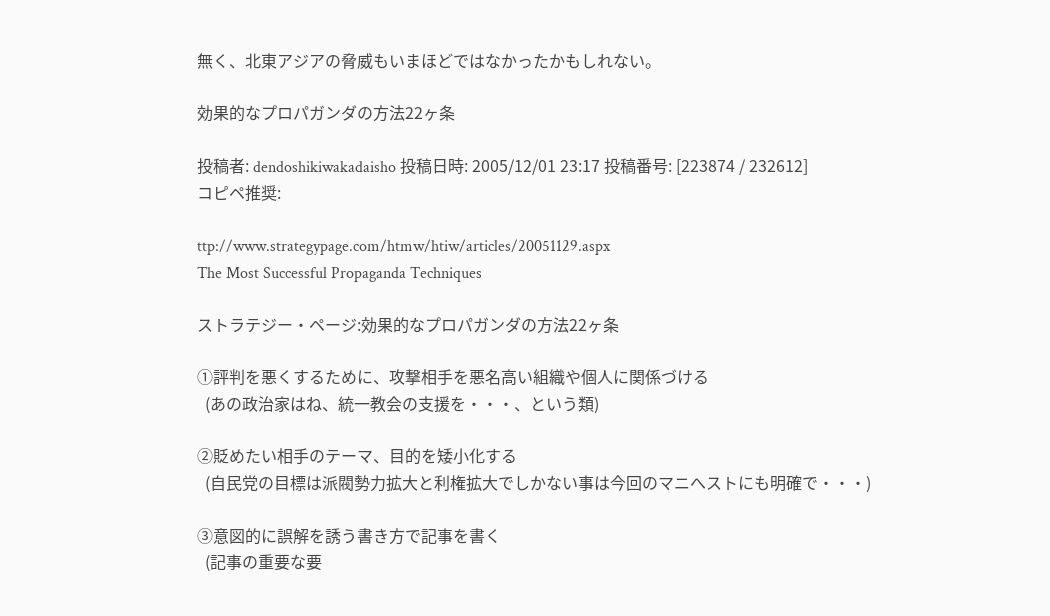無く、北東アジアの脅威もいまほどではなかったかもしれない。

効果的なプロパガンダの方法22ヶ条

投稿者: dendoshikiwakadaisho 投稿日時: 2005/12/01 23:17 投稿番号: [223874 / 232612]
コピペ推奨:

ttp://www.strategypage.com/htmw/htiw/articles/20051129.aspx
The Most Successful Propaganda Techniques

ストラテジー・ページ:効果的なプロパガンダの方法22ヶ条

①評判を悪くするために、攻撃相手を悪名高い組織や個人に関係づける
  (あの政治家はね、統一教会の支援を・・・、という類)

②貶めたい相手のテーマ、目的を矮小化する
  (自民党の目標は派閥勢力拡大と利権拡大でしかない事は今回のマニへストにも明確で・・・)

③意図的に誤解を誘う書き方で記事を書く
  (記事の重要な要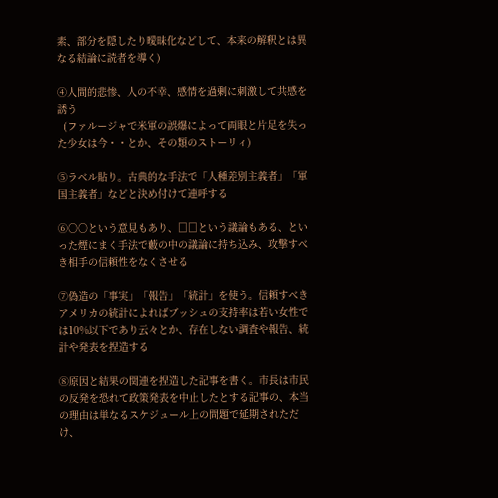素、部分を隠したり曖昧化などして、本来の解釈とは異なる結論に読者を導く)

④人間的悲惨、人の不幸、感情を過剰に刺激して共感を誘う
  (ファルージャで米軍の誤爆によって両眼と片足を失った少女は今・・とか、その類のストーリィ)

⑤ラベル貼り。古典的な手法で「人種差別主義者」「軍国主義者」などと決め付けて連呼する

⑥○○という意見もあり、□□という議論もある、といった煙にまく手法で藪の中の議論に持ち込み、攻撃すべき相手の信頼性をなくさせる

⑦偽造の「事実」「報告」「統計」を使う。信頼すべきアメリカの統計によればブッシュの支持率は若い女性では10%以下であり云々とか、存在しない調査や報告、統計や発表を捏造する

⑧原因と結果の関連を捏造した記事を書く。市長は市民の反発を恐れて政策発表を中止したとする記事の、本当の理由は単なるスケジュール上の問題で延期されただけ、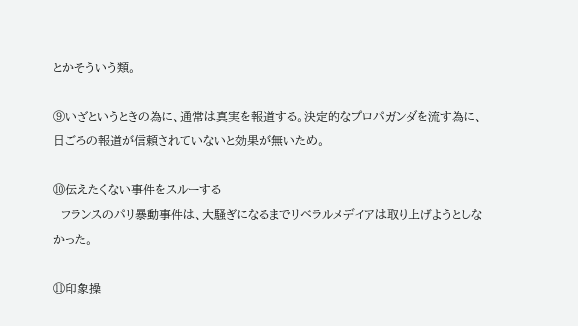とかそういう類。

⑨いざというときの為に、通常は真実を報道する。決定的なプロパガンダを流す為に、日ごろの報道が信頼されていないと効果が無いため。

⑩伝えたくない事件をスルーする
  フランスのパリ暴動事件は、大騒ぎになるまでリベラルメデイアは取り上げようとしなかった。

⑪印象操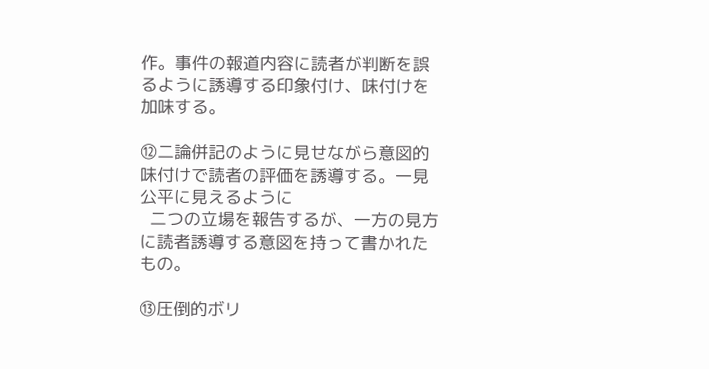作。事件の報道内容に読者が判断を誤るように誘導する印象付け、味付けを加味する。

⑫二論併記のように見せながら意図的味付けで読者の評価を誘導する。一見公平に見えるように
  二つの立場を報告するが、一方の見方に読者誘導する意図を持って書かれたもの。

⑬圧倒的ボリ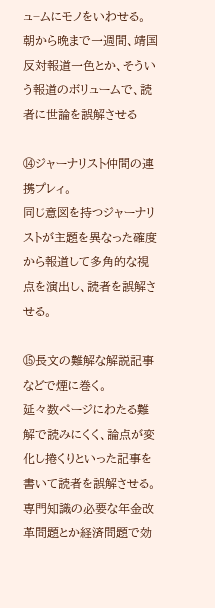ュ−ムにモノをいわせる。
朝から晩まで一週間、靖国反対報道一色とか、そういう報道のボリュームで、読者に世論を誤解させる

⑭ジャーナリスト仲間の連携プレィ。
同じ意図を持つジャーナリストが主題を異なった確度から報道して多角的な視点を演出し、読者を誤解させる。

⑮長文の難解な解説記事などで煙に巻く。
延々数ページにわたる難解で読みにくく、論点が変化し捲くりといった記事を書いて読者を誤解させる。専門知識の必要な年金改革問題とか経済問題で効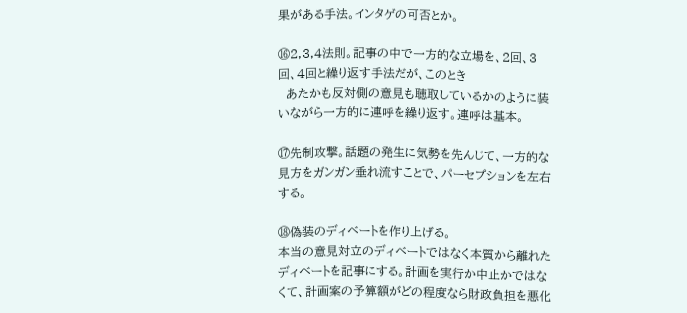果がある手法。インタゲの可否とか。

⑯2,3,4法則。記事の中で一方的な立場を、2回、3回、4回と繰り返す手法だが、このとき
  あたかも反対側の意見も聴取しているかのように装いながら一方的に連呼を繰り返す。連呼は基本。

⑰先制攻撃。話題の発生に気勢を先んじて、一方的な見方をガンガン垂れ流すことで、パーセプションを左右する。

⑱偽装のディベートを作り上げる。
本当の意見対立のディベートではなく本質から離れたディベートを記事にする。計画を実行か中止かではなくて、計画案の予算額がどの程度なら財政負担を悪化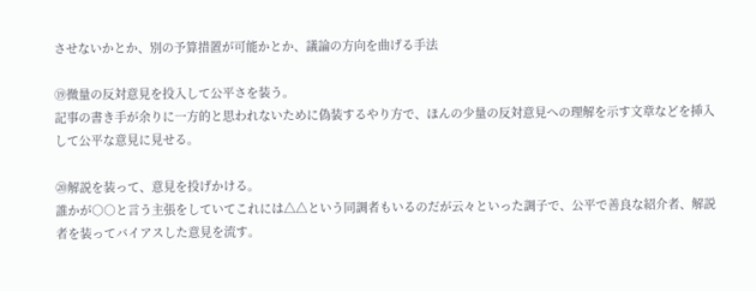させないかとか、別の予算措置が可能かとか、議論の方向を曲げる手法

⑲微量の反対意見を投入して公平さを装う。
記事の書き手が余りに一方的と思われないために偽装するやり方で、ほんの少量の反対意見への理解を示す文章などを挿入して公平な意見に見せる。

⑳解説を装って、意見を投げかける。
誰かが○○と言う主張をしていてこれには△△という同調者もいるのだが云々といった調子で、公平で善良な紹介者、解説者を装ってバイアスした意見を流す。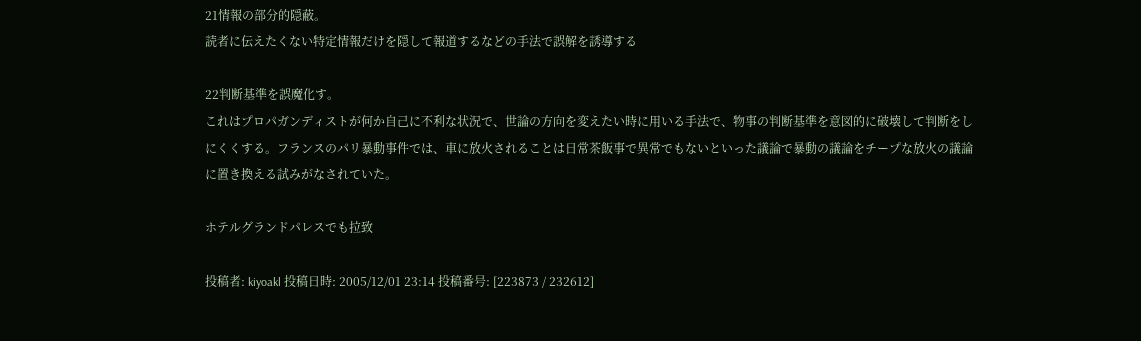21情報の部分的隠蔽。
読者に伝えたくない特定情報だけを隠して報道するなどの手法で誤解を誘導する

22判断基準を誤魔化す。
これはプロパガンディストが何か自己に不利な状況で、世論の方向を変えたい時に用いる手法で、物事の判断基準を意図的に破壊して判断をしにくくする。フランスのパリ暴動事件では、車に放火されることは日常茶飯事で異常でもないといった議論で暴動の議論をチープな放火の議論に置き換える試みがなされていた。

ホテルグランドパレスでも拉致

投稿者: kiyoakl 投稿日時: 2005/12/01 23:14 投稿番号: [223873 / 232612]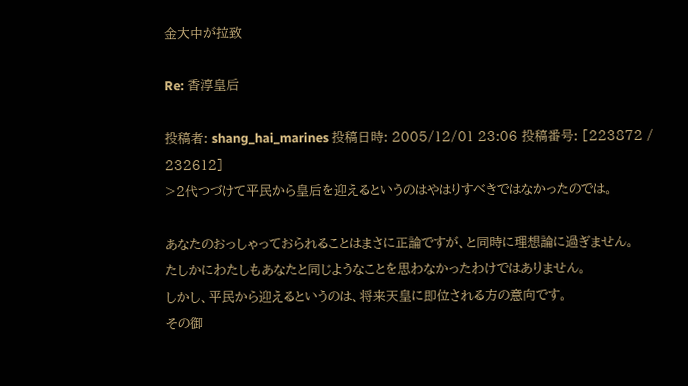金大中が拉致

Re: 香淳皇后

投稿者: shang_hai_marines 投稿日時: 2005/12/01 23:06 投稿番号: [223872 / 232612]
>2代つづけて平民から皇后を迎えるというのはやはりすべきではなかったのでは。

あなたのおっしゃっておられることはまさに正論ですが、と同時に理想論に過ぎません。
たしかにわたしもあなたと同じようなことを思わなかったわけではありません。
しかし、平民から迎えるというのは、将来天皇に即位される方の意向です。
その御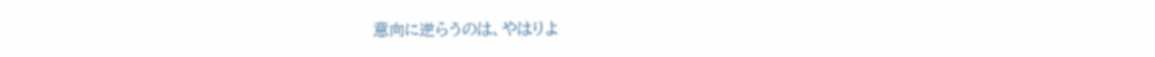意向に逆らうのは、やはりよ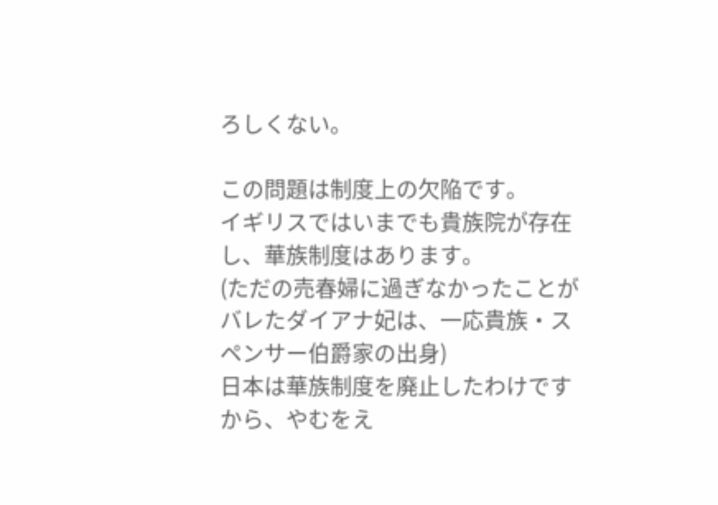ろしくない。

この問題は制度上の欠陥です。
イギリスではいまでも貴族院が存在し、華族制度はあります。
(ただの売春婦に過ぎなかったことがバレたダイアナ妃は、一応貴族・スペンサー伯爵家の出身)
日本は華族制度を廃止したわけですから、やむをえ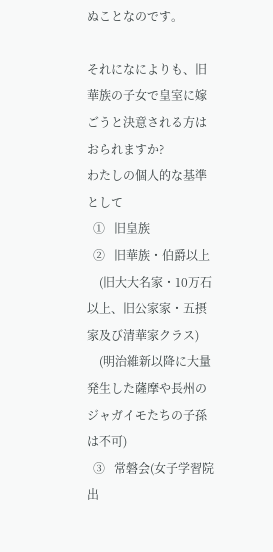ぬことなのです。

それになによりも、旧華族の子女で皇室に嫁ごうと決意される方はおられますか?
わたしの個人的な基準として
  ①   旧皇族
  ②   旧華族・伯爵以上
    (旧大大名家・10万石以上、旧公家家・五摂家及び清華家クラス)
    (明治維新以降に大量発生した薩摩や長州のジャガイモたちの子孫は不可)
  ③   常磐会(女子学習院出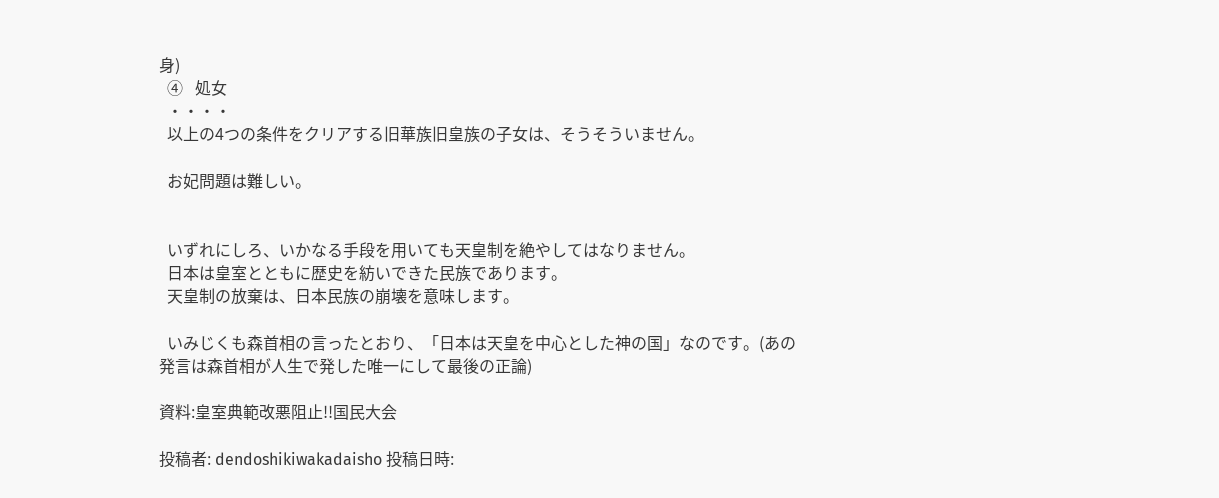身)
  ④   処女
  ・・・・
  以上の4つの条件をクリアする旧華族旧皇族の子女は、そうそういません。

  お妃問題は難しい。


  いずれにしろ、いかなる手段を用いても天皇制を絶やしてはなりません。
  日本は皇室とともに歴史を紡いできた民族であります。
  天皇制の放棄は、日本民族の崩壊を意味します。

  いみじくも森首相の言ったとおり、「日本は天皇を中心とした神の国」なのです。(あの発言は森首相が人生で発した唯一にして最後の正論)

資料:皇室典範改悪阻止!!国民大会

投稿者: dendoshikiwakadaisho 投稿日時: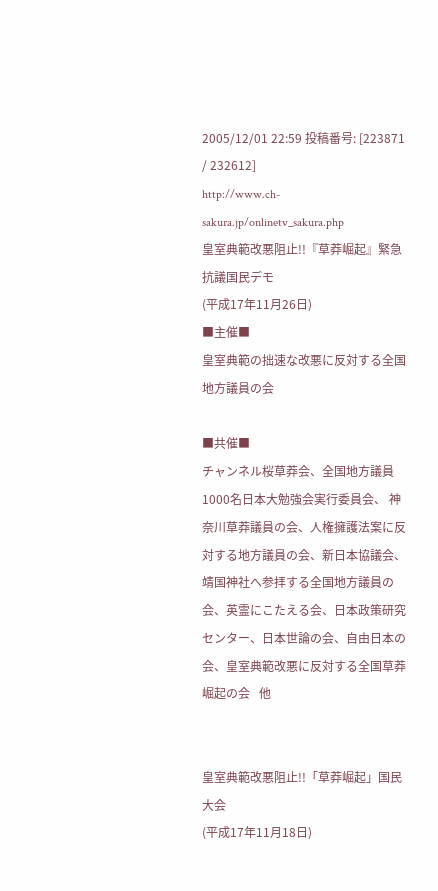2005/12/01 22:59 投稿番号: [223871 / 232612]
http://www.ch-sakura.jp/onlinetv_sakura.php
皇室典範改悪阻止!!『草莽崛起』緊急抗議国民デモ
(平成17年11月26日)
■主催■
皇室典範の拙速な改悪に反対する全国地方議員の会

■共催■
チャンネル桜草莽会、全国地方議員1000名日本大勉強会実行委員会、 神奈川草莽議員の会、人権擁護法案に反対する地方議員の会、新日本協議会、靖国神社へ参拝する全国地方議員の会、英霊にこたえる会、日本政策研究センター、日本世論の会、自由日本の会、皇室典範改悪に反対する全国草莽崛起の会   他


皇室典範改悪阻止!!「草莽崛起」国民大会
(平成17年11月18日)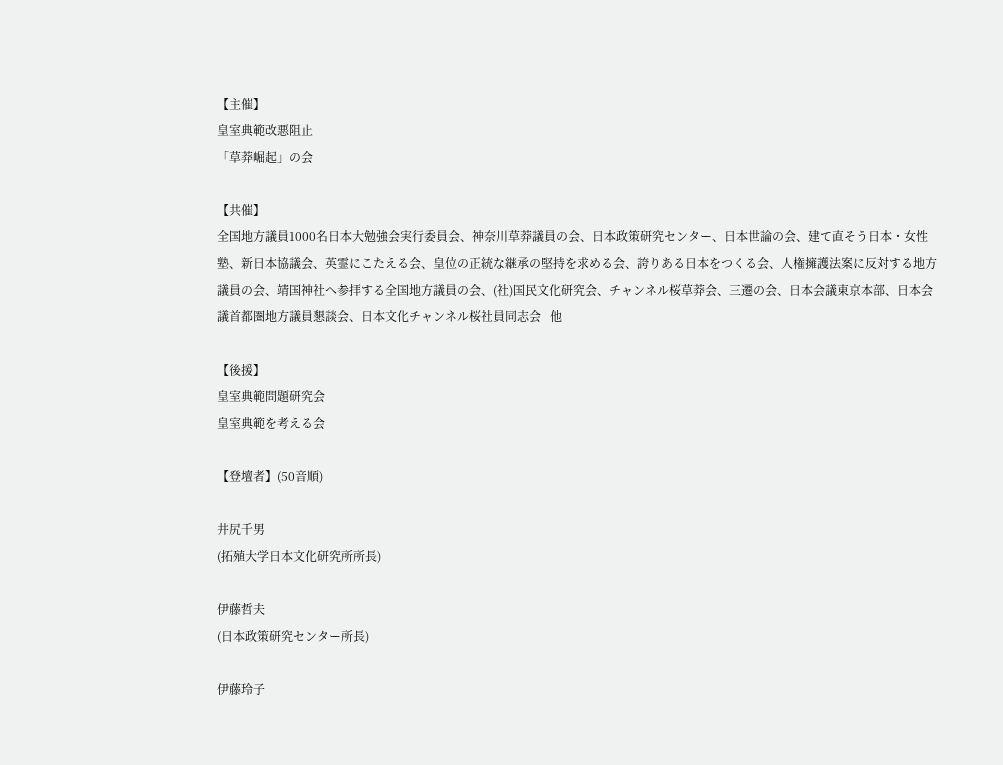【主催】
皇室典範改悪阻止
「草莽崛起」の会

【共催】
全国地方議員1000名日本大勉強会実行委員会、神奈川草莽議員の会、日本政策研究センター、日本世論の会、建て直そう日本・女性塾、新日本協議会、英霊にこたえる会、皇位の正統な継承の堅持を求める会、誇りある日本をつくる会、人権擁護法案に反対する地方議員の会、靖国神社へ参拝する全国地方議員の会、(社)国民文化研究会、チャンネル桜草莽会、三遷の会、日本会議東京本部、日本会議首都圏地方議員懇談会、日本文化チャンネル桜社員同志会   他

【後援】
皇室典範問題研究会
皇室典範を考える会

【登壇者】(50音順)

井尻千男
(拓殖大学日本文化研究所所長)

伊藤哲夫
(日本政策研究センター所長)

伊藤玲子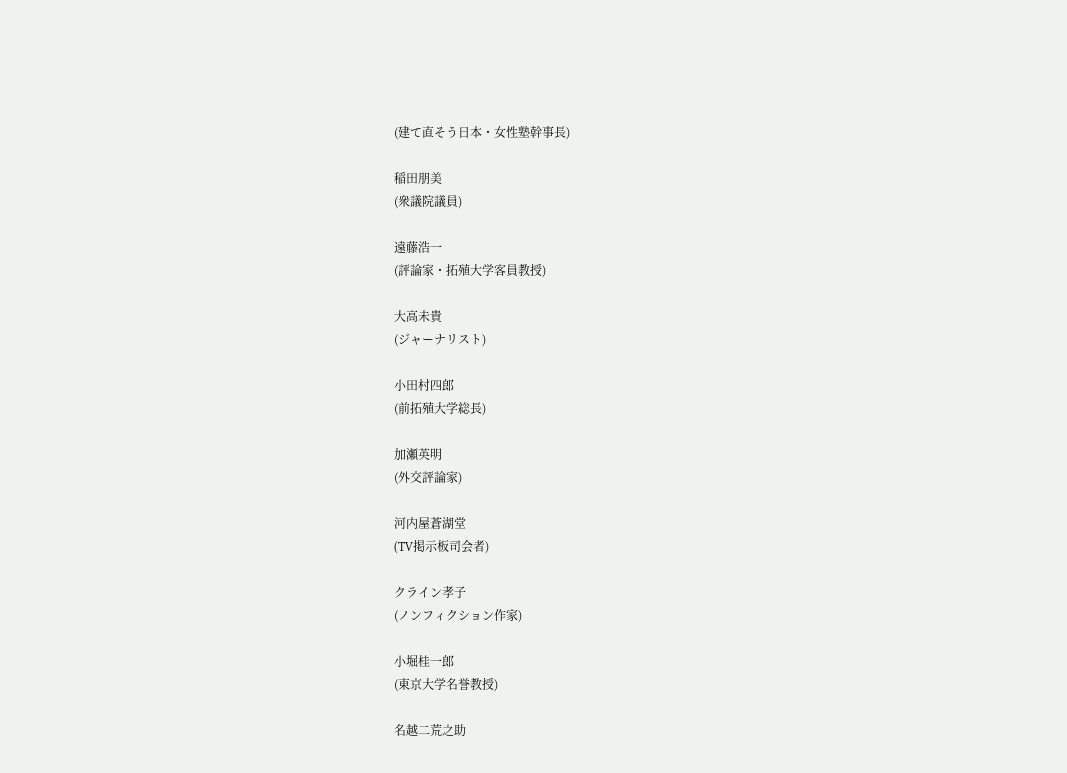(建て直そう日本・女性塾幹事長)

稲田朋美
(衆議院議員)

遠藤浩一
(評論家・拓殖大学客員教授)

大高未貴
(ジャーナリスト)

小田村四郎
(前拓殖大学総長)

加瀬英明
(外交評論家)

河内屋蒼湖堂
(TV掲示板司会者)

クライン孝子
(ノンフィクション作家)

小堀桂一郎
(東京大学名誉教授)

名越二荒之助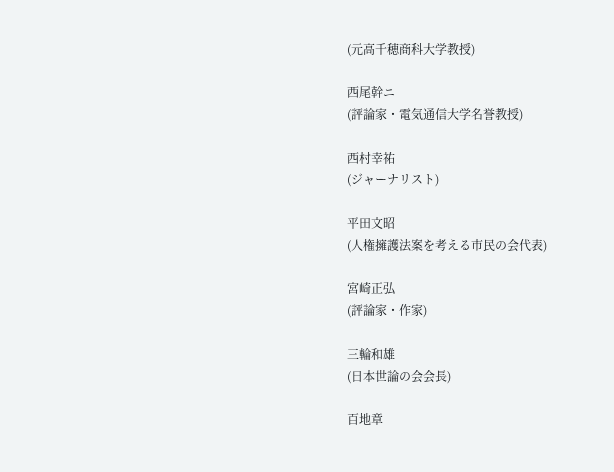(元高千穂商科大学教授)

西尾幹ニ
(評論家・電気通信大学名誉教授)

西村幸祐
(ジャーナリスト)

平田文昭
(人権擁護法案を考える市民の会代表)

宮崎正弘
(評論家・作家)

三輪和雄
(日本世論の会会長)

百地章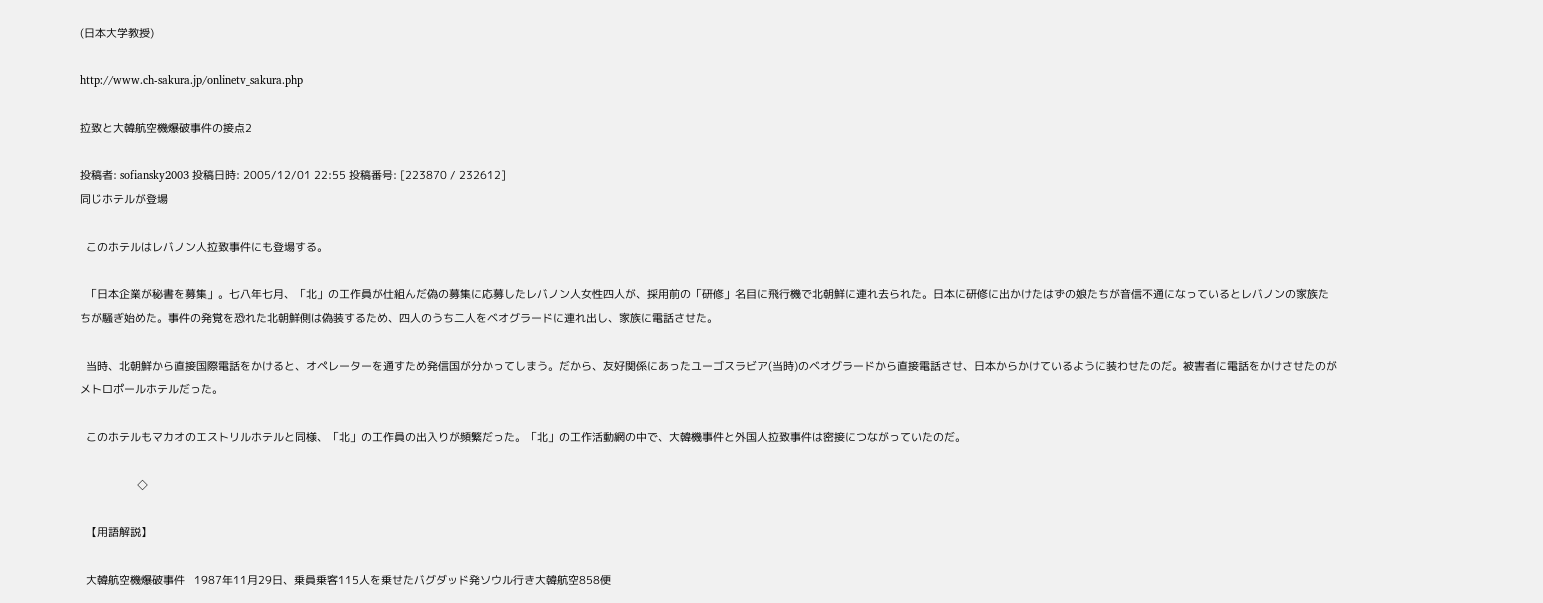(日本大学教授)

http://www.ch-sakura.jp/onlinetv_sakura.php

拉致と大韓航空機爆破事件の接点2

投稿者: sofiansky2003 投稿日時: 2005/12/01 22:55 投稿番号: [223870 / 232612]
同じホテルが登場

  このホテルはレバノン人拉致事件にも登場する。

  「日本企業が秘書を募集」。七八年七月、「北」の工作員が仕組んだ偽の募集に応募したレバノン人女性四人が、採用前の「研修」名目に飛行機で北朝鮮に連れ去られた。日本に研修に出かけたはずの娘たちが音信不通になっているとレバノンの家族たちが騒ぎ始めた。事件の発覚を恐れた北朝鮮側は偽装するため、四人のうち二人をベオグラードに連れ出し、家族に電話させた。

  当時、北朝鮮から直接国際電話をかけると、オペレーターを通すため発信国が分かってしまう。だから、友好関係にあったユーゴスラビア(当時)のベオグラードから直接電話させ、日本からかけているように装わせたのだ。被害者に電話をかけさせたのがメトロポールホテルだった。

  このホテルもマカオのエストリルホテルと同様、「北」の工作員の出入りが頻繁だった。「北」の工作活動網の中で、大韓機事件と外国人拉致事件は密接につながっていたのだ。

                   ◇

  【用語解説】

  大韓航空機爆破事件   1987年11月29日、乗員乗客115人を乗せたバグダッド発ソウル行き大韓航空858便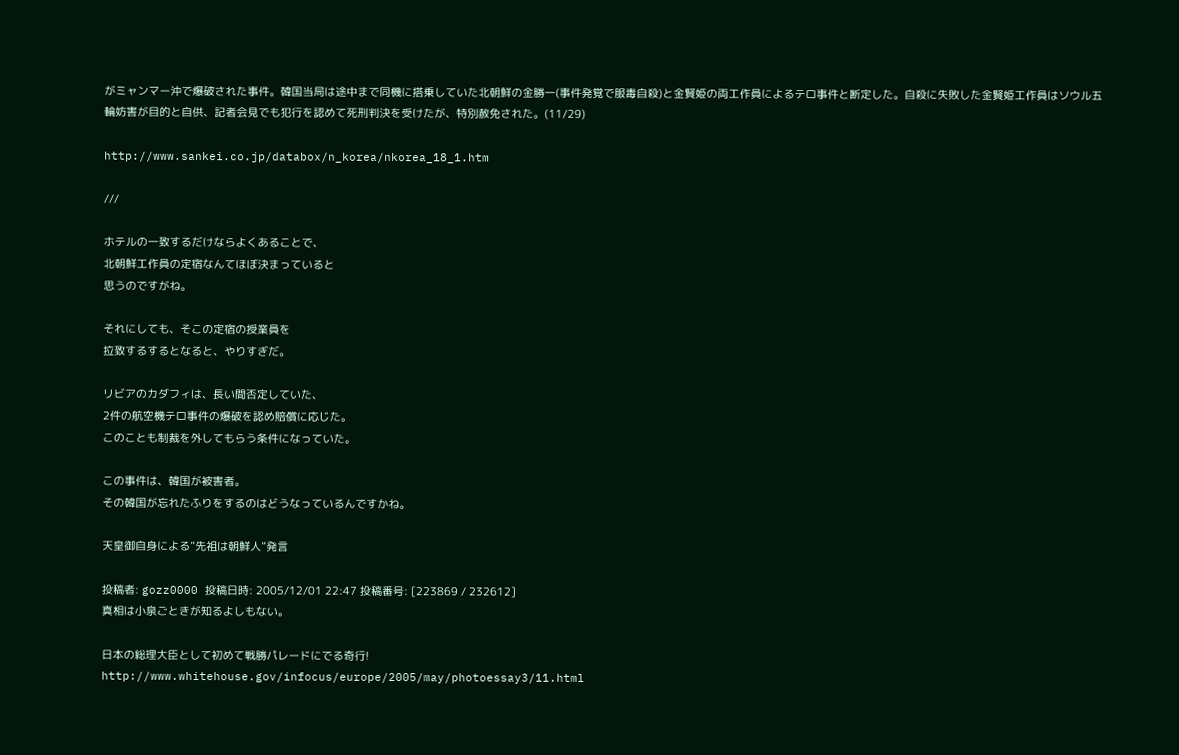がミャンマー沖で爆破された事件。韓国当局は途中まで同機に搭乗していた北朝鮮の金勝一(事件発覚で服毒自殺)と金賢姫の両工作員によるテロ事件と断定した。自殺に失敗した金賢姫工作員はソウル五輪妨害が目的と自供、記者会見でも犯行を認めて死刑判決を受けたが、特別赦免された。(11/29)

http://www.sankei.co.jp/databox/n_korea/nkorea_18_1.htm

///

ホテルの一致するだけならよくあることで、
北朝鮮工作員の定宿なんてほぼ決まっていると
思うのですがね。

それにしても、そこの定宿の授業員を
拉致するするとなると、やりすぎだ。

リビアのカダフィは、長い間否定していた、
2件の航空機テロ事件の爆破を認め賠償に応じた。
このことも制裁を外してもらう条件になっていた。

この事件は、韓国が被害者。
その韓国が忘れたふりをするのはどうなっているんですかね。

天皇御自身による”先祖は朝鮮人”発言

投稿者: gozz0000 投稿日時: 2005/12/01 22:47 投稿番号: [223869 / 232612]
真相は小泉ごときが知るよしもない。

日本の総理大臣として初めて戦勝パレードにでる奇行!
http://www.whitehouse.gov/infocus/europe/2005/may/photoessay3/11.html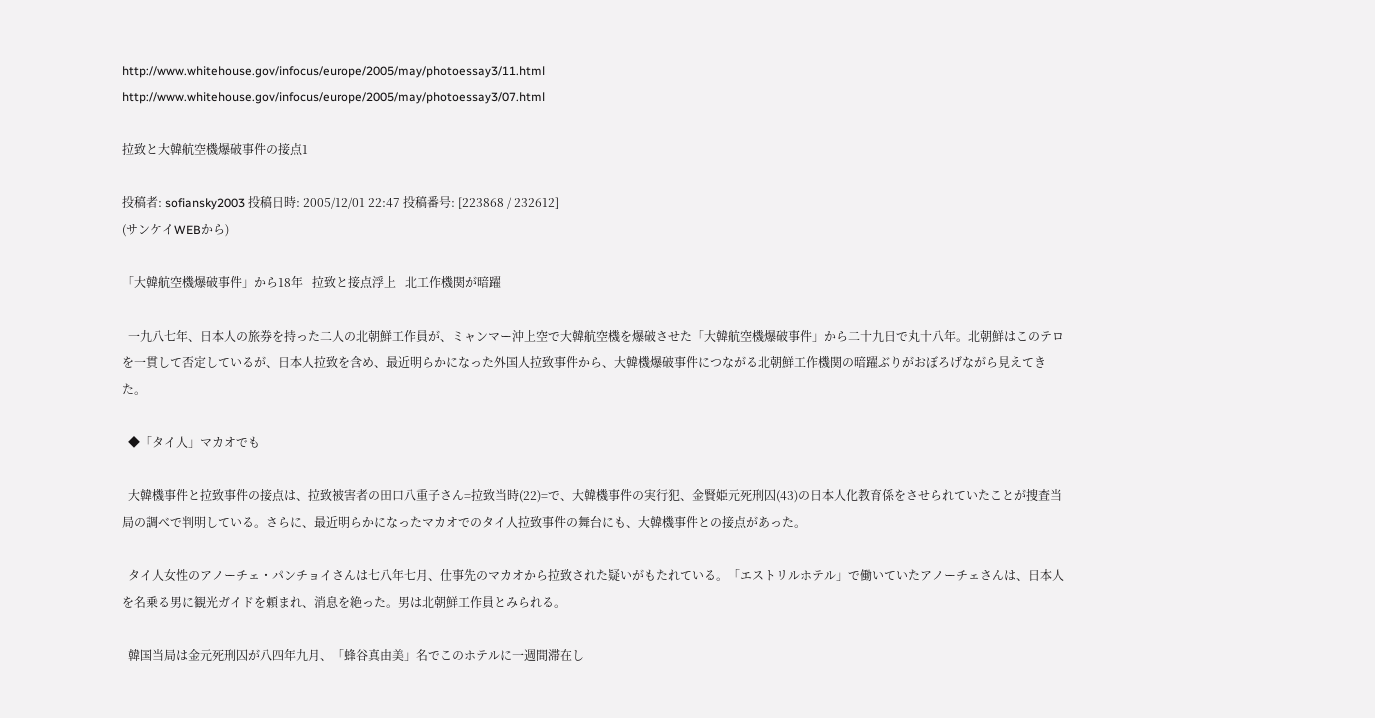http://www.whitehouse.gov/infocus/europe/2005/may/photoessay3/11.html
http://www.whitehouse.gov/infocus/europe/2005/may/photoessay3/07.html

拉致と大韓航空機爆破事件の接点1

投稿者: sofiansky2003 投稿日時: 2005/12/01 22:47 投稿番号: [223868 / 232612]
(サンケイWEBから)

「大韓航空機爆破事件」から18年   拉致と接点浮上   北工作機関が暗躍

  一九八七年、日本人の旅券を持った二人の北朝鮮工作員が、ミャンマー沖上空で大韓航空機を爆破させた「大韓航空機爆破事件」から二十九日で丸十八年。北朝鮮はこのテロを一貫して否定しているが、日本人拉致を含め、最近明らかになった外国人拉致事件から、大韓機爆破事件につながる北朝鮮工作機関の暗躍ぶりがおぼろげながら見えてきた。

  ◆「タイ人」マカオでも

  大韓機事件と拉致事件の接点は、拉致被害者の田口八重子さん=拉致当時(22)=で、大韓機事件の実行犯、金賢姫元死刑囚(43)の日本人化教育係をさせられていたことが捜査当局の調べで判明している。さらに、最近明らかになったマカオでのタイ人拉致事件の舞台にも、大韓機事件との接点があった。

  タイ人女性のアノーチェ・パンチョイさんは七八年七月、仕事先のマカオから拉致された疑いがもたれている。「エストリルホテル」で働いていたアノーチェさんは、日本人を名乗る男に観光ガイドを頼まれ、消息を絶った。男は北朝鮮工作員とみられる。

  韓国当局は金元死刑囚が八四年九月、「蜂谷真由美」名でこのホテルに一週間滞在し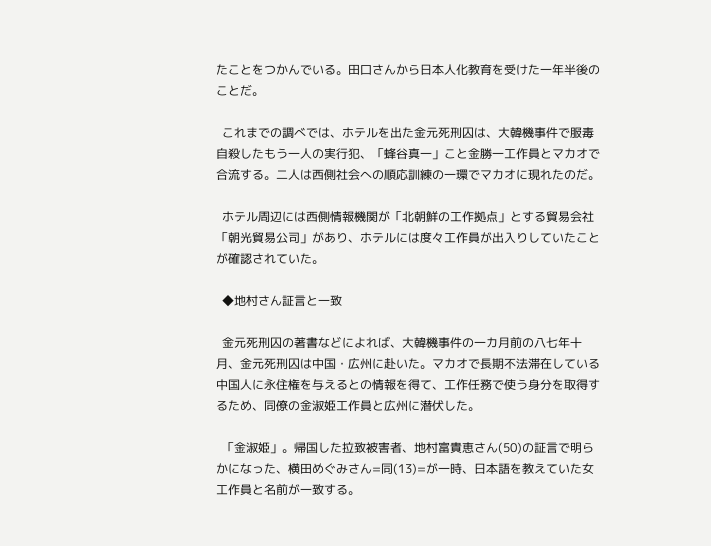たことをつかんでいる。田口さんから日本人化教育を受けた一年半後のことだ。

  これまでの調べでは、ホテルを出た金元死刑囚は、大韓機事件で服毒自殺したもう一人の実行犯、「蜂谷真一」こと金勝一工作員とマカオで合流する。二人は西側社会への順応訓練の一環でマカオに現れたのだ。

  ホテル周辺には西側情報機関が「北朝鮮の工作拠点」とする貿易会社「朝光貿易公司」があり、ホテルには度々工作員が出入りしていたことが確認されていた。

  ◆地村さん証言と一致

  金元死刑囚の著書などによれば、大韓機事件の一カ月前の八七年十月、金元死刑囚は中国・広州に赴いた。マカオで長期不法滞在している中国人に永住権を与えるとの情報を得て、工作任務で使う身分を取得するため、同僚の金淑姫工作員と広州に潜伏した。

  「金淑姫」。帰国した拉致被害者、地村富貴恵さん(50)の証言で明らかになった、横田めぐみさん=同(13)=が一時、日本語を教えていた女工作員と名前が一致する。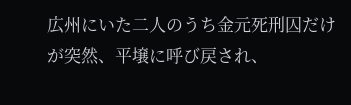広州にいた二人のうち金元死刑囚だけが突然、平壌に呼び戻され、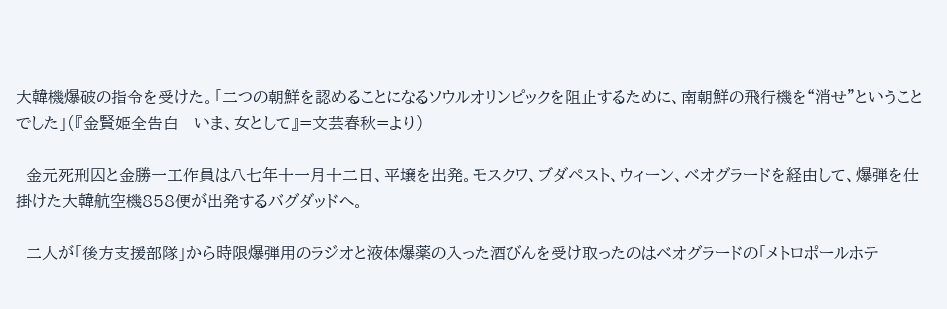大韓機爆破の指令を受けた。「二つの朝鮮を認めることになるソウルオリンピックを阻止するために、南朝鮮の飛行機を“消せ”ということでした」(『金賢姫全告白   いま、女として』=文芸春秋=より)

  金元死刑囚と金勝一工作員は八七年十一月十二日、平壌を出発。モスクワ、ブダペスト、ウィーン、ベオグラードを経由して、爆弾を仕掛けた大韓航空機858便が出発するバグダッドへ。

  二人が「後方支援部隊」から時限爆弾用のラジオと液体爆薬の入った酒びんを受け取ったのはベオグラードの「メトロポールホテ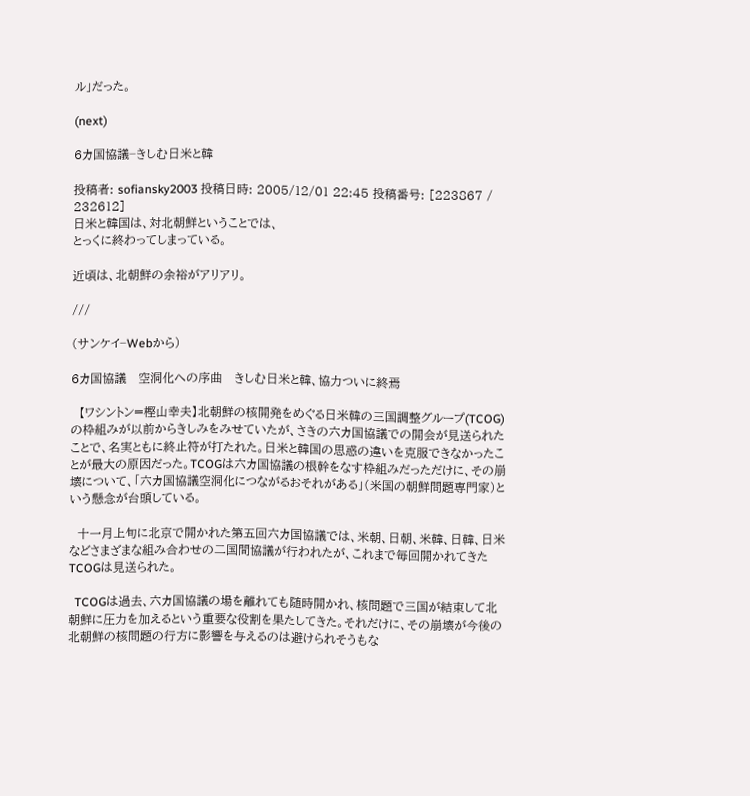ル」だった。

(next)

6カ国協議−きしむ日米と韓

投稿者: sofiansky2003 投稿日時: 2005/12/01 22:45 投稿番号: [223867 / 232612]
日米と韓国は、対北朝鮮ということでは、
とっくに終わってしまっている。

近頃は、北朝鮮の余裕がアリアリ。

///

(サンケイ−Webから)

6カ国協議   空洞化への序曲   きしむ日米と韓、協力ついに終焉

  【ワシントン=樫山幸夫】北朝鮮の核開発をめぐる日米韓の三国調整グループ(TCOG)の枠組みが以前からきしみをみせていたが、さきの六カ国協議での開会が見送られたことで、名実ともに終止符が打たれた。日米と韓国の思惑の違いを克服できなかったことが最大の原因だった。TCOGは六カ国協議の根幹をなす枠組みだっただけに、その崩壊について、「六カ国協議空洞化につながるおそれがある」(米国の朝鮮問題専門家)という懸念が台頭している。

  十一月上旬に北京で開かれた第五回六カ国協議では、米朝、日朝、米韓、日韓、日米などさまざまな組み合わせの二国間協議が行われたが、これまで毎回開かれてきたTCOGは見送られた。

  TCOGは過去、六カ国協議の場を離れても随時開かれ、核問題で三国が結束して北朝鮮に圧力を加えるという重要な役割を果たしてきた。それだけに、その崩壊が今後の北朝鮮の核問題の行方に影響を与えるのは避けられそうもな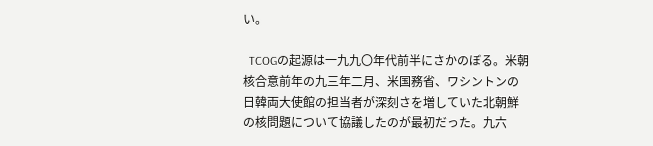い。

  TCOGの起源は一九九〇年代前半にさかのぼる。米朝核合意前年の九三年二月、米国務省、ワシントンの日韓両大使館の担当者が深刻さを増していた北朝鮮の核問題について協議したのが最初だった。九六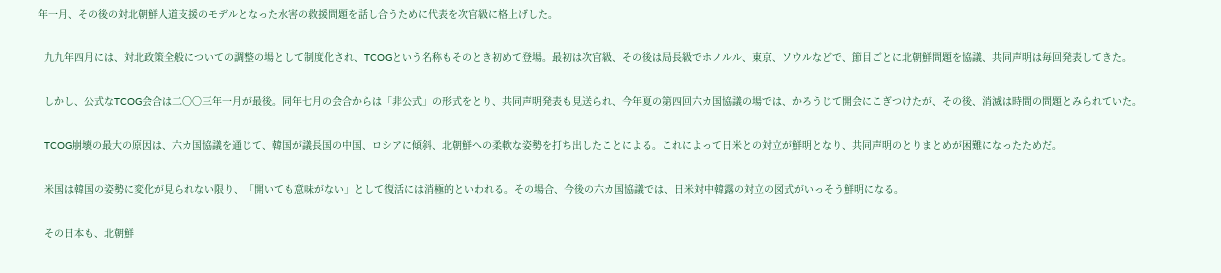年一月、その後の対北朝鮮人道支援のモデルとなった水害の救援問題を話し合うために代表を次官級に格上げした。

  九九年四月には、対北政策全般についての調整の場として制度化され、TCOGという名称もそのとき初めて登場。最初は次官級、その後は局長級でホノルル、東京、ソウルなどで、節目ごとに北朝鮮問題を協議、共同声明は毎回発表してきた。

  しかし、公式なTCOG会合は二〇〇三年一月が最後。同年七月の会合からは「非公式」の形式をとり、共同声明発表も見送られ、今年夏の第四回六カ国協議の場では、かろうじて開会にこぎつけたが、その後、消滅は時間の問題とみられていた。

  TCOG崩壊の最大の原因は、六カ国協議を通じて、韓国が議長国の中国、ロシアに傾斜、北朝鮮への柔軟な姿勢を打ち出したことによる。これによって日米との対立が鮮明となり、共同声明のとりまとめが困難になったためだ。

  米国は韓国の姿勢に変化が見られない限り、「開いても意味がない」として復活には消極的といわれる。その場合、今後の六カ国協議では、日米対中韓露の対立の図式がいっそう鮮明になる。

  その日本も、北朝鮮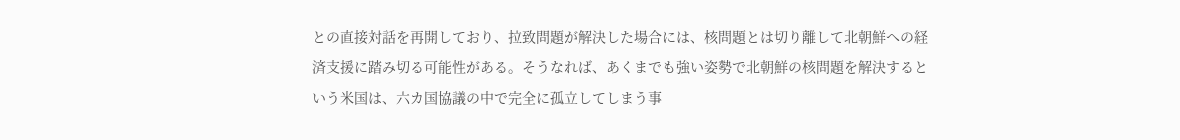との直接対話を再開しており、拉致問題が解決した場合には、核問題とは切り離して北朝鮮への経済支援に踏み切る可能性がある。そうなれば、あくまでも強い姿勢で北朝鮮の核問題を解決するという米国は、六カ国協議の中で完全に孤立してしまう事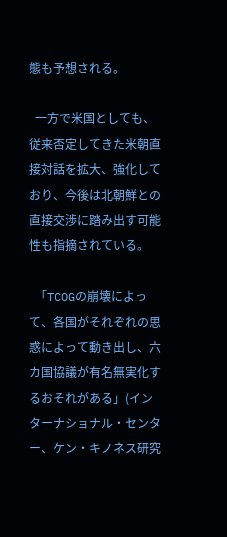態も予想される。

  一方で米国としても、従来否定してきた米朝直接対話を拡大、強化しており、今後は北朝鮮との直接交渉に踏み出す可能性も指摘されている。

  「TCOGの崩壊によって、各国がそれぞれの思惑によって動き出し、六カ国協議が有名無実化するおそれがある」(インターナショナル・センター、ケン・キノネス研究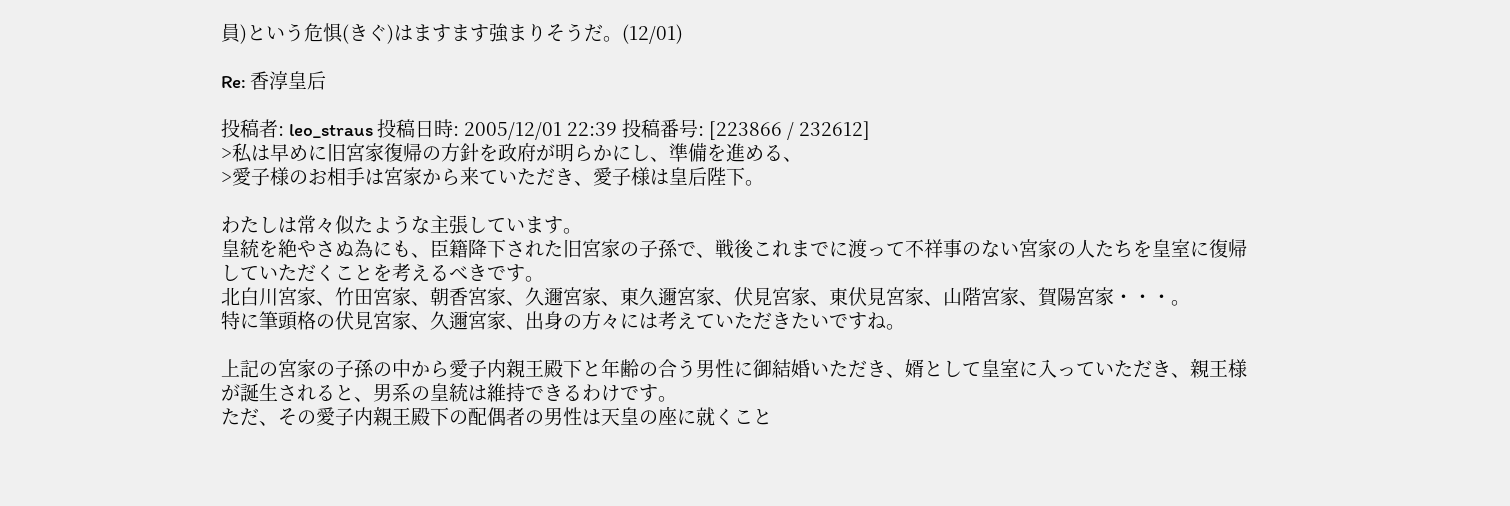員)という危惧(きぐ)はますます強まりそうだ。(12/01)

Re: 香淳皇后

投稿者: leo_straus 投稿日時: 2005/12/01 22:39 投稿番号: [223866 / 232612]
>私は早めに旧宮家復帰の方針を政府が明らかにし、準備を進める、
>愛子様のお相手は宮家から来ていただき、愛子様は皇后陛下。

わたしは常々似たような主張しています。
皇統を絶やさぬ為にも、臣籍降下された旧宮家の子孫で、戦後これまでに渡って不祥事のない宮家の人たちを皇室に復帰していただくことを考えるべきです。
北白川宮家、竹田宮家、朝香宮家、久邇宮家、東久邇宮家、伏見宮家、東伏見宮家、山階宮家、賀陽宮家・・・。
特に筆頭格の伏見宮家、久邇宮家、出身の方々には考えていただきたいですね。

上記の宮家の子孫の中から愛子内親王殿下と年齢の合う男性に御結婚いただき、婿として皇室に入っていただき、親王様が誕生されると、男系の皇統は維持できるわけです。
ただ、その愛子内親王殿下の配偶者の男性は天皇の座に就くこと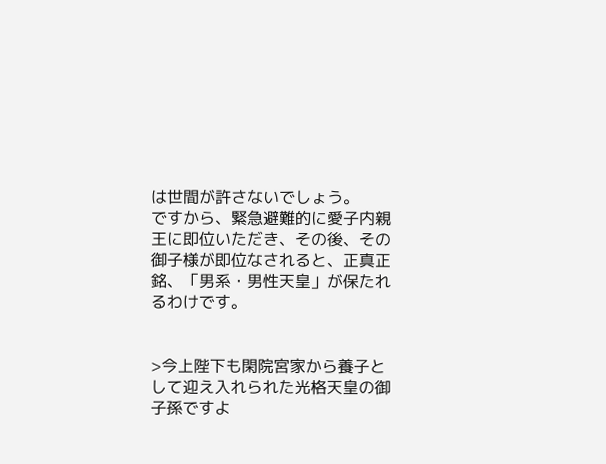は世間が許さないでしょう。
ですから、緊急避難的に愛子内親王に即位いただき、その後、その御子様が即位なされると、正真正銘、「男系・男性天皇」が保たれるわけです。


>今上陛下も閑院宮家から養子として迎え入れられた光格天皇の御子孫ですよ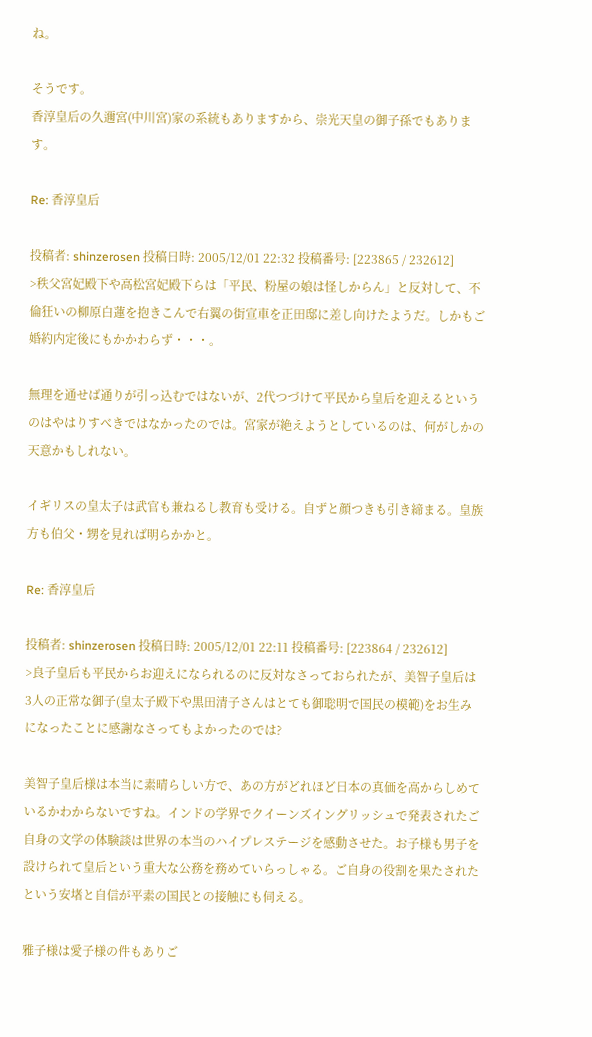ね。

そうです。
香淳皇后の久邇宮(中川宮)家の系統もありますから、崇光天皇の御子孫でもあります。

Re: 香淳皇后

投稿者: shinzerosen 投稿日時: 2005/12/01 22:32 投稿番号: [223865 / 232612]
>秩父宮妃殿下や高松宮妃殿下らは「平民、粉屋の娘は怪しからん」と反対して、不倫狂いの柳原白蓮を抱きこんで右翼の街宣車を正田邸に差し向けたようだ。しかもご婚約内定後にもかかわらず・・・。

無理を通せば通りが引っ込むではないが、2代つづけて平民から皇后を迎えるというのはやはりすべきではなかったのでは。宮家が絶えようとしているのは、何がしかの天意かもしれない。

イギリスの皇太子は武官も兼ねるし教育も受ける。自ずと顔つきも引き締まる。皇族方も伯父・甥を見れば明らかかと。

Re: 香淳皇后

投稿者: shinzerosen 投稿日時: 2005/12/01 22:11 投稿番号: [223864 / 232612]
>良子皇后も平民からお迎えになられるのに反対なさっておられたが、美智子皇后は3人の正常な御子(皇太子殿下や黒田清子さんはとても御聡明で国民の模範)をお生みになったことに感謝なさってもよかったのでは?

美智子皇后様は本当に素晴らしい方で、あの方がどれほど日本の真価を高からしめているかわからないですね。インドの学界でクイーンズイングリッシュで発表されたご自身の文学の体験談は世界の本当のハイプレステージを感動させた。お子様も男子を設けられて皇后という重大な公務を務めていらっしゃる。ご自身の役割を果たされたという安堵と自信が平素の国民との接触にも伺える。

雅子様は愛子様の件もありご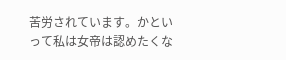苦労されています。かといって私は女帝は認めたくな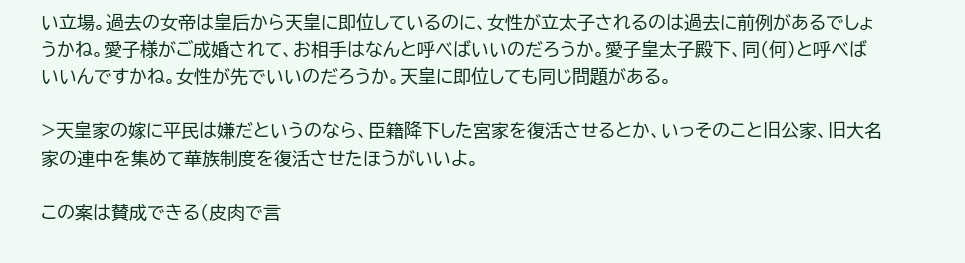い立場。過去の女帝は皇后から天皇に即位しているのに、女性が立太子されるのは過去に前例があるでしょうかね。愛子様がご成婚されて、お相手はなんと呼べばいいのだろうか。愛子皇太子殿下、同(何)と呼べばいいんですかね。女性が先でいいのだろうか。天皇に即位しても同じ問題がある。

>天皇家の嫁に平民は嫌だというのなら、臣籍降下した宮家を復活させるとか、いっそのこと旧公家、旧大名家の連中を集めて華族制度を復活させたほうがいいよ。

この案は賛成できる(皮肉で言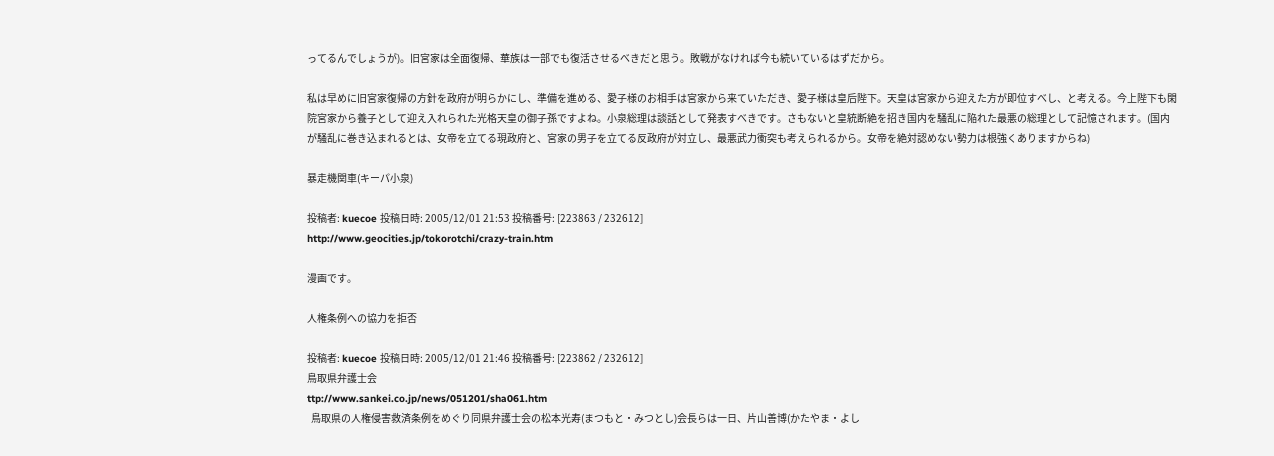ってるんでしょうが)。旧宮家は全面復帰、華族は一部でも復活させるべきだと思う。敗戦がなければ今も続いているはずだから。

私は早めに旧宮家復帰の方針を政府が明らかにし、準備を進める、愛子様のお相手は宮家から来ていただき、愛子様は皇后陛下。天皇は宮家から迎えた方が即位すべし、と考える。今上陛下も閑院宮家から養子として迎え入れられた光格天皇の御子孫ですよね。小泉総理は談話として発表すべきです。さもないと皇統断絶を招き国内を騒乱に陥れた最悪の総理として記憶されます。(国内が騒乱に巻き込まれるとは、女帝を立てる現政府と、宮家の男子を立てる反政府が対立し、最悪武力衝突も考えられるから。女帝を絶対認めない勢力は根強くありますからね)

暴走機関車(キーパ小泉)

投稿者: kuecoe 投稿日時: 2005/12/01 21:53 投稿番号: [223863 / 232612]
http://www.geocities.jp/tokorotchi/crazy-train.htm

漫画です。

人権条例への協力を拒否

投稿者: kuecoe 投稿日時: 2005/12/01 21:46 投稿番号: [223862 / 232612]
鳥取県弁護士会
ttp://www.sankei.co.jp/news/051201/sha061.htm
  鳥取県の人権侵害救済条例をめぐり同県弁護士会の松本光寿(まつもと・みつとし)会長らは一日、片山善博(かたやま・よし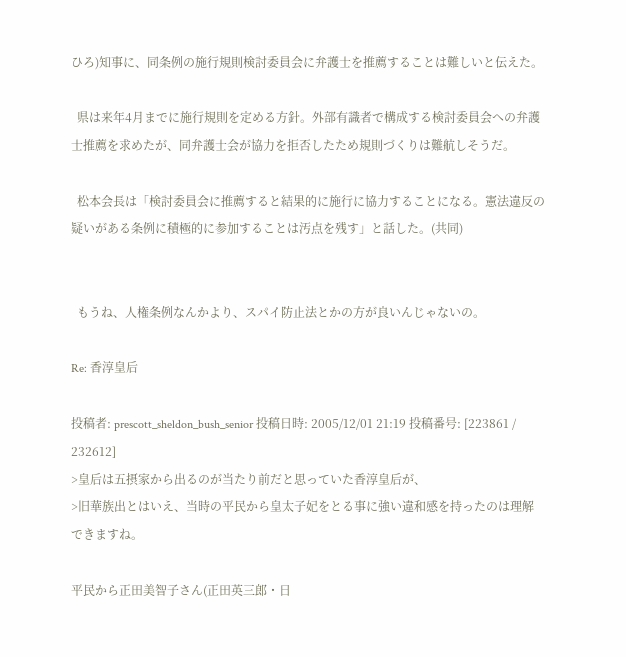ひろ)知事に、同条例の施行規則検討委員会に弁護士を推薦することは難しいと伝えた。

  県は来年4月までに施行規則を定める方針。外部有識者で構成する検討委員会への弁護士推薦を求めたが、同弁護士会が協力を拒否したため規則づくりは難航しそうだ。

  松本会長は「検討委員会に推薦すると結果的に施行に協力することになる。憲法違反の疑いがある条例に積極的に参加することは汚点を残す」と話した。(共同)


  もうね、人権条例なんかより、スパイ防止法とかの方が良いんじゃないの。

Re: 香淳皇后

投稿者: prescott_sheldon_bush_senior 投稿日時: 2005/12/01 21:19 投稿番号: [223861 / 232612]
>皇后は五摂家から出るのが当たり前だと思っていた香淳皇后が、
>旧華族出とはいえ、当時の平民から皇太子妃をとる事に強い違和感を持ったのは理解できますね。

平民から正田美智子さん(正田英三郎・日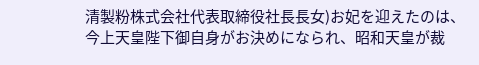清製粉株式会社代表取締役社長長女)お妃を迎えたのは、今上天皇陛下御自身がお決めになられ、昭和天皇が裁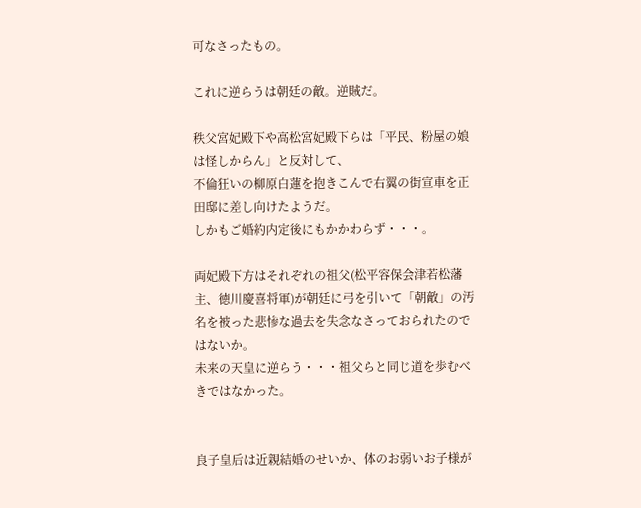可なさったもの。

これに逆らうは朝廷の敵。逆賊だ。

秩父宮妃殿下や高松宮妃殿下らは「平民、粉屋の娘は怪しからん」と反対して、
不倫狂いの柳原白蓮を抱きこんで右翼の街宣車を正田邸に差し向けたようだ。
しかもご婚約内定後にもかかわらず・・・。

両妃殿下方はそれぞれの祖父(松平容保会津若松藩主、徳川慶喜将軍)が朝廷に弓を引いて「朝敵」の汚名を被った悲惨な過去を失念なさっておられたのではないか。
未来の天皇に逆らう・・・祖父らと同じ道を歩むべきではなかった。


良子皇后は近親結婚のせいか、体のお弱いお子様が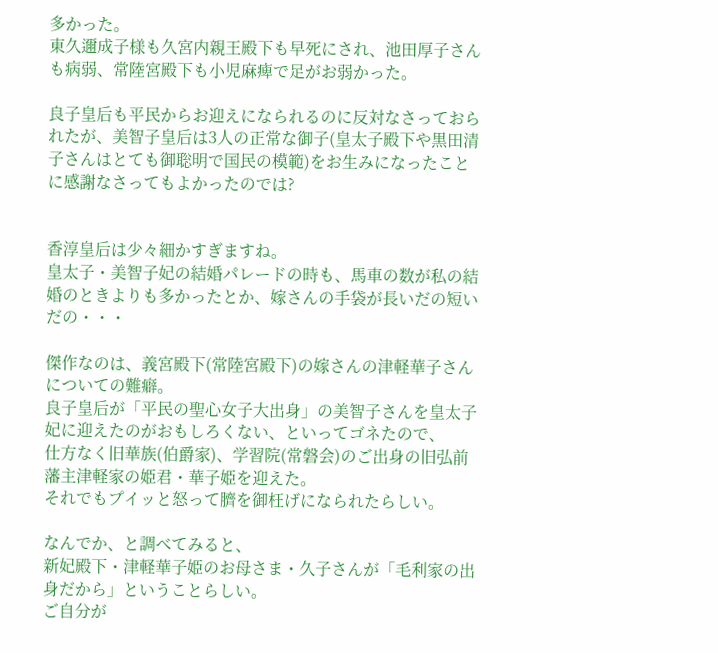多かった。
東久邇成子様も久宮内親王殿下も早死にされ、池田厚子さんも病弱、常陸宮殿下も小児麻痺で足がお弱かった。

良子皇后も平民からお迎えになられるのに反対なさっておられたが、美智子皇后は3人の正常な御子(皇太子殿下や黒田清子さんはとても御聡明で国民の模範)をお生みになったことに感謝なさってもよかったのでは?


香淳皇后は少々細かすぎますね。
皇太子・美智子妃の結婚パレードの時も、馬車の数が私の結婚のときよりも多かったとか、嫁さんの手袋が長いだの短いだの・・・

傑作なのは、義宮殿下(常陸宮殿下)の嫁さんの津軽華子さんについての難癖。
良子皇后が「平民の聖心女子大出身」の美智子さんを皇太子妃に迎えたのがおもしろくない、といってゴネたので、
仕方なく旧華族(伯爵家)、学習院(常磐会)のご出身の旧弘前藩主津軽家の姫君・華子姫を迎えた。
それでもプイッと怒って臍を御枉げになられたらしい。

なんでか、と調べてみると、
新妃殿下・津軽華子姫のお母さま・久子さんが「毛利家の出身だから」ということらしい。
ご自分が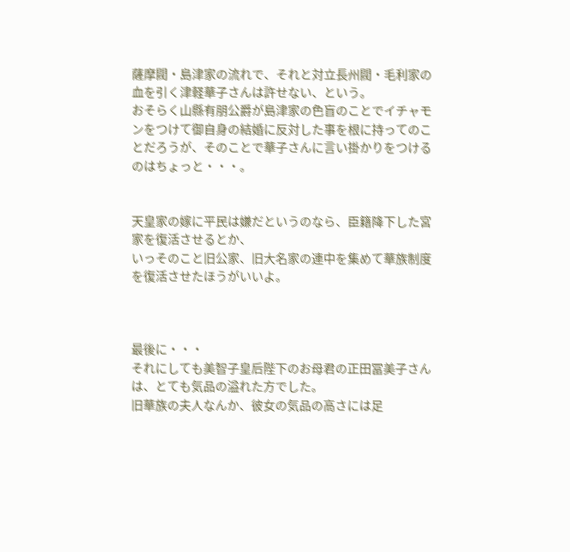薩摩閥・島津家の流れで、それと対立長州閥・毛利家の血を引く津軽華子さんは許せない、という。
おそらく山縣有朋公爵が島津家の色盲のことでイチャモンをつけて御自身の結婚に反対した事を根に持ってのことだろうが、そのことで華子さんに言い掛かりをつけるのはちょっと・・・。


天皇家の嫁に平民は嫌だというのなら、臣籍降下した宮家を復活させるとか、
いっそのこと旧公家、旧大名家の連中を集めて華族制度を復活させたほうがいいよ。



最後に・・・
それにしても美智子皇后陛下のお母君の正田冨美子さんは、とても気品の溢れた方でした。
旧華族の夫人なんか、彼女の気品の高さには足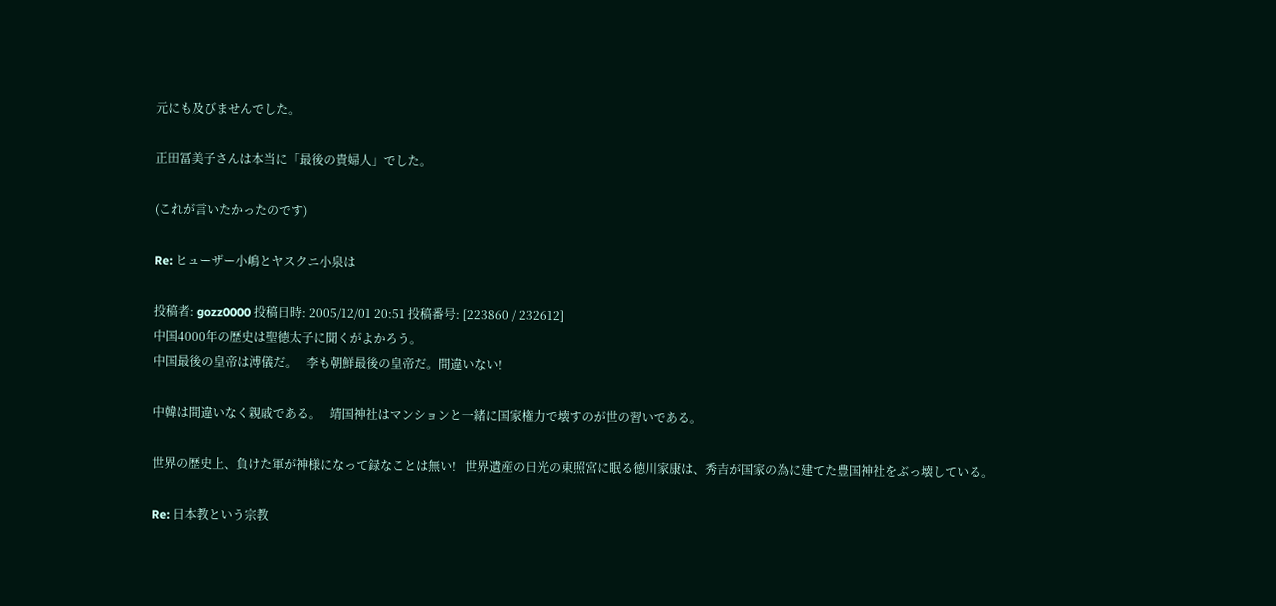元にも及びませんでした。

正田冨美子さんは本当に「最後の貴婦人」でした。

(これが言いたかったのです)

Re: ヒューザー小嶋とヤスクニ小泉は

投稿者: gozz0000 投稿日時: 2005/12/01 20:51 投稿番号: [223860 / 232612]
中国4000年の歴史は聖徳太子に聞くがよかろう。
中国最後の皇帝は溥儀だ。   李も朝鮮最後の皇帝だ。間違いない!

中韓は間違いなく親戚である。   靖国神社はマンションと一緒に国家権力で壊すのが世の習いである。

世界の歴史上、負けた軍が神様になって録なことは無い!   世界遺産の日光の東照宮に眠る徳川家康は、秀吉が国家の為に建てた豊国神社をぶっ壊している。

Re: 日本教という宗教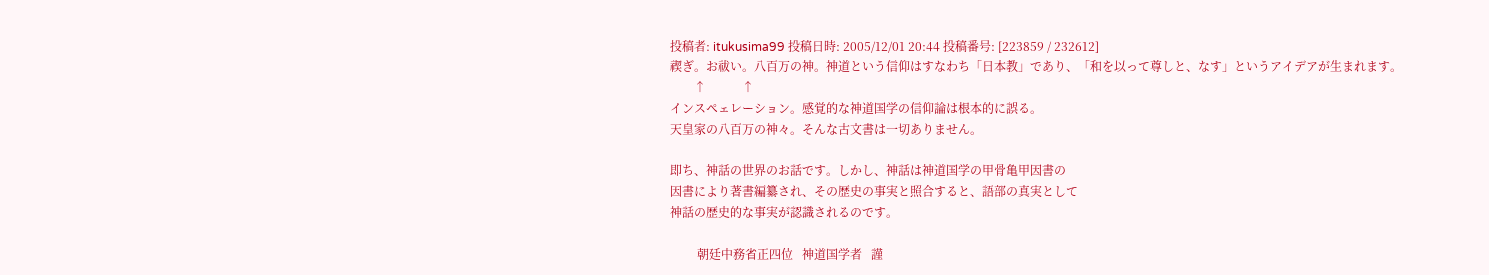投稿者: itukusima99 投稿日時: 2005/12/01 20:44 投稿番号: [223859 / 232612]
禊ぎ。お祓い。八百万の神。神道という信仰はすなわち「日本教」であり、「和を以って尊しと、なす」というアイデアが生まれます。
        ↑            ↑
インスペェレーション。感覚的な神道国学の信仰論は根本的に誤る。
天皇家の八百万の神々。そんな古文書は一切ありません。

即ち、神話の世界のお話です。しかし、神話は神道国学の甲骨亀甲因書の
因書により著書編纂され、その歴史の事実と照合すると、語部の真実として
神話の歴史的な事実が認識されるのです。

         朝廷中務省正四位   神道国学者   謹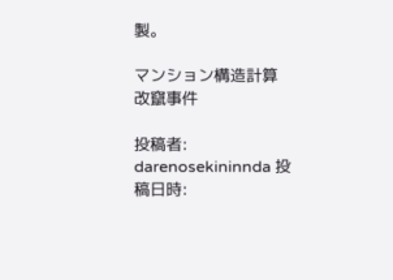製。

マンション構造計算改竄事件

投稿者: darenosekininnda 投稿日時: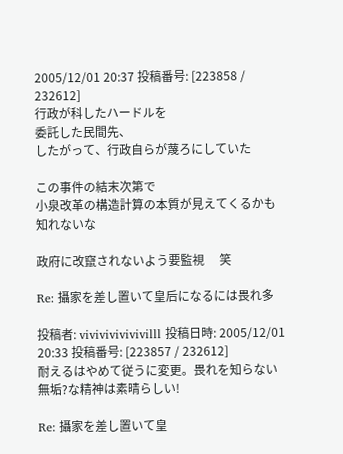2005/12/01 20:37 投稿番号: [223858 / 232612]
行政が科したハードルを
委託した民間先、
したがって、行政自らが蔑ろにしていた

この事件の結末次第で
小泉改革の構造計算の本質が見えてくるかも知れないな

政府に改竄されないよう要監視     笑

Re: 攝家を差し置いて皇后になるには畏れ多

投稿者: vivivivivivivilll 投稿日時: 2005/12/01 20:33 投稿番号: [223857 / 232612]
耐えるはやめて従うに変更。畏れを知らない無垢?な精神は素晴らしい!

Re: 攝家を差し置いて皇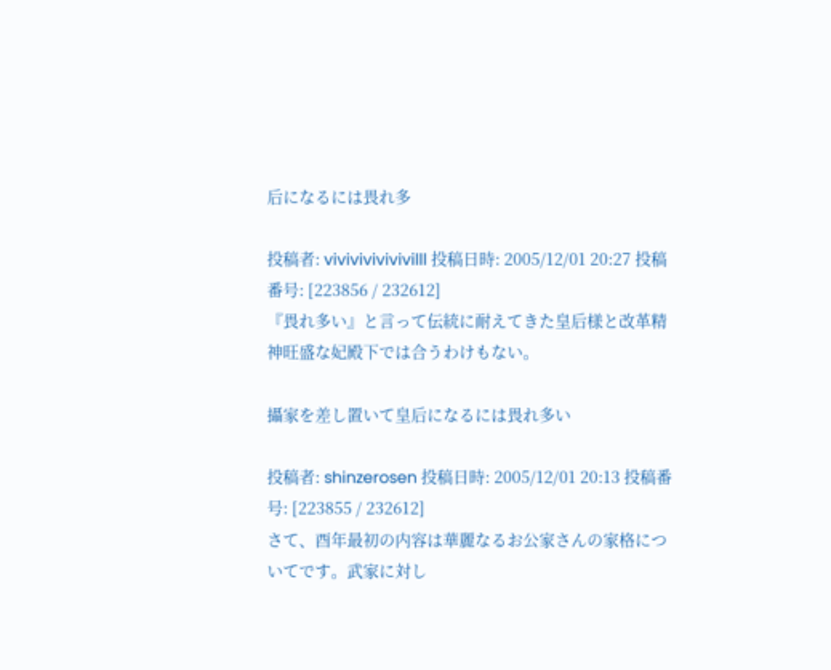后になるには畏れ多

投稿者: vivivivivivivilll 投稿日時: 2005/12/01 20:27 投稿番号: [223856 / 232612]
『畏れ多い』と言って伝統に耐えてきた皇后様と改革精神旺盛な妃殿下では合うわけもない。

攝家を差し置いて皇后になるには畏れ多い

投稿者: shinzerosen 投稿日時: 2005/12/01 20:13 投稿番号: [223855 / 232612]
さて、酉年最初の内容は華麗なるお公家さんの家格についてです。武家に対し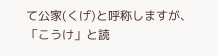て公家(くげ)と呼称しますが、「こうけ」と読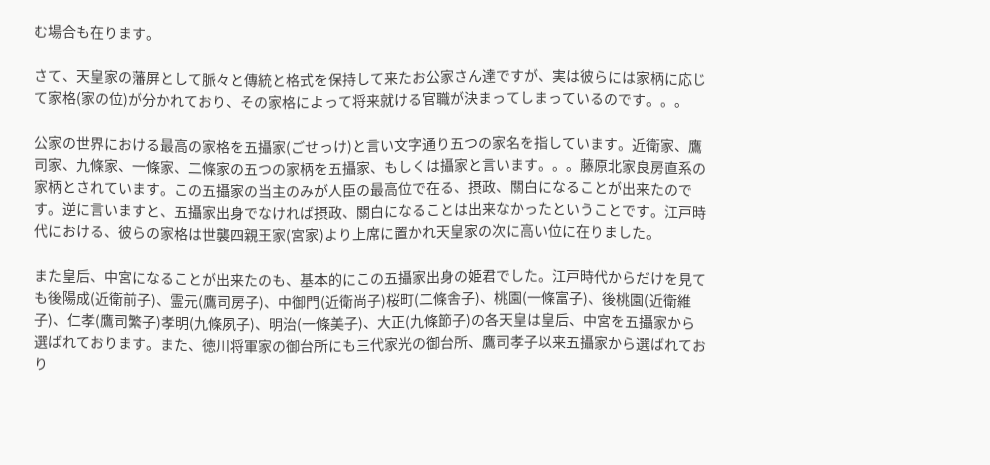む場合も在ります。

さて、天皇家の藩屏として脈々と傳統と格式を保持して来たお公家さん達ですが、実は彼らには家柄に応じて家格(家の位)が分かれており、その家格によって将来就ける官職が決まってしまっているのです。。。

公家の世界における最高の家格を五攝家(ごせっけ)と言い文字通り五つの家名を指しています。近衛家、鷹司家、九條家、一條家、二條家の五つの家柄を五攝家、もしくは攝家と言います。。。藤原北家良房直系の家柄とされています。この五攝家の当主のみが人臣の最高位で在る、摂政、關白になることが出来たのです。逆に言いますと、五攝家出身でなければ摂政、關白になることは出来なかったということです。江戸時代における、彼らの家格は世襲四親王家(宮家)より上席に置かれ天皇家の次に高い位に在りました。

また皇后、中宮になることが出来たのも、基本的にこの五攝家出身の姫君でした。江戸時代からだけを見ても後陽成(近衛前子)、霊元(鷹司房子)、中御門(近衛尚子)桜町(二條舎子)、桃園(一條富子)、後桃園(近衛維子)、仁孝(鷹司繁子)孝明(九條夙子)、明治(一條美子)、大正(九條節子)の各天皇は皇后、中宮を五攝家から選ばれております。また、徳川将軍家の御台所にも三代家光の御台所、鷹司孝子以来五攝家から選ばれており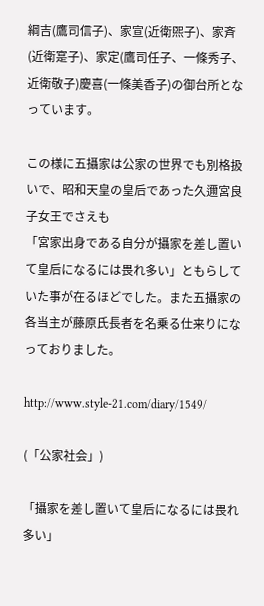綱吉(鷹司信子)、家宣(近衛煕子)、家斉(近衛寔子)、家定(鷹司任子、一條秀子、近衛敬子)慶喜(一條美香子)の御台所となっています。

この様に五攝家は公家の世界でも別格扱いで、昭和天皇の皇后であった久邇宮良子女王でさえも
「宮家出身である自分が攝家を差し置いて皇后になるには畏れ多い」ともらしていた事が在るほどでした。また五攝家の各当主が藤原氏長者を名乗る仕来りになっておりました。

http://www.style-21.com/diary/1549/

(「公家社会」)

「攝家を差し置いて皇后になるには畏れ多い」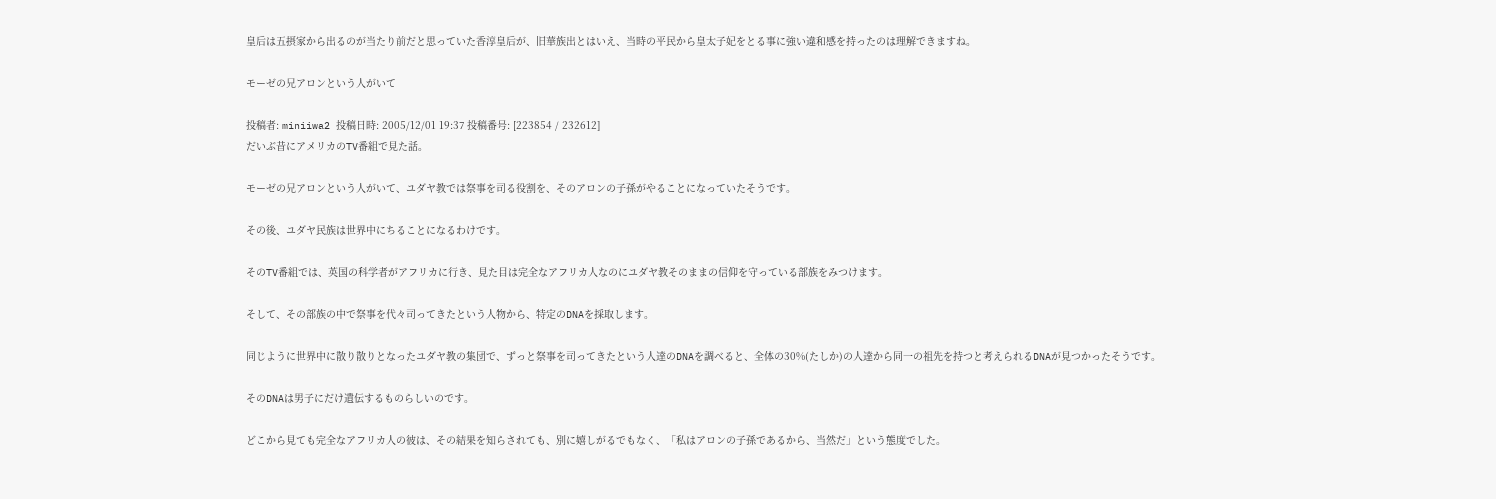皇后は五摂家から出るのが当たり前だと思っていた香淳皇后が、旧華族出とはいえ、当時の平民から皇太子妃をとる事に強い違和感を持ったのは理解できますね。

モーゼの兄アロンという人がいて

投稿者: miniiwa2 投稿日時: 2005/12/01 19:37 投稿番号: [223854 / 232612]
だいぶ昔にアメリカのTV番組で見た話。

モーゼの兄アロンという人がいて、ユダヤ教では祭事を司る役割を、そのアロンの子孫がやることになっていたそうです。

その後、ユダヤ民族は世界中にちることになるわけです。

そのTV番組では、英国の科学者がアフリカに行き、見た目は完全なアフリカ人なのにユダヤ教そのままの信仰を守っている部族をみつけます。

そして、その部族の中で祭事を代々司ってきたという人物から、特定のDNAを採取します。

同じように世界中に散り散りとなったユダヤ教の集団で、ずっと祭事を司ってきたという人達のDNAを調べると、全体の30%(たしか)の人達から同一の祖先を持つと考えられるDNAが見つかったそうです。

そのDNAは男子にだけ遺伝するものらしいのです。

どこから見ても完全なアフリカ人の彼は、その結果を知らされても、別に嬉しがるでもなく、「私はアロンの子孫であるから、当然だ」という態度でした。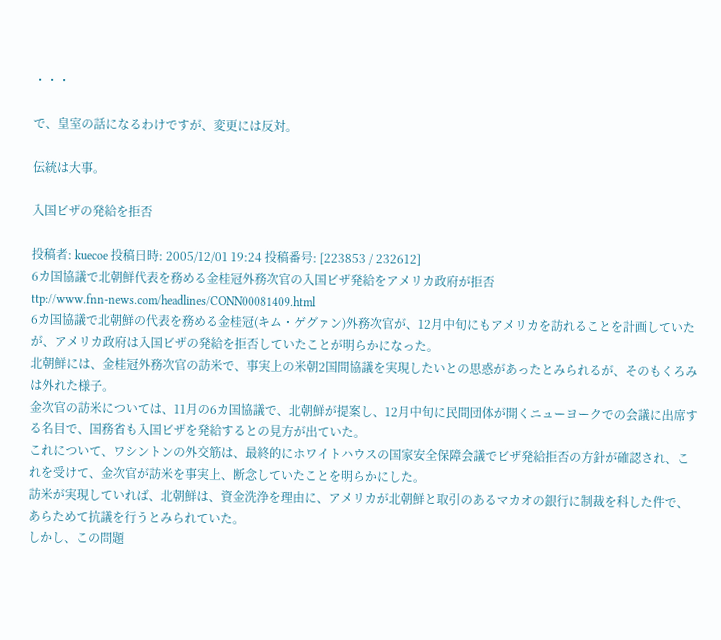・・・

で、皇室の話になるわけですが、変更には反対。

伝統は大事。

入国ビザの発給を拒否

投稿者: kuecoe 投稿日時: 2005/12/01 19:24 投稿番号: [223853 / 232612]
6カ国協議で北朝鮮代表を務める金桂冠外務次官の入国ビザ発給をアメリカ政府が拒否
ttp://www.fnn-news.com/headlines/CONN00081409.html
6カ国協議で北朝鮮の代表を務める金桂冠(キム・ゲグァン)外務次官が、12月中旬にもアメリカを訪れることを計画していたが、アメリカ政府は入国ビザの発給を拒否していたことが明らかになった。
北朝鮮には、金桂冠外務次官の訪米で、事実上の米朝2国間協議を実現したいとの思惑があったとみられるが、そのもくろみは外れた様子。
金次官の訪米については、11月の6カ国協議で、北朝鮮が提案し、12月中旬に民間団体が開くニューヨークでの会議に出席する名目で、国務省も入国ビザを発給するとの見方が出ていた。
これについて、ワシントンの外交筋は、最終的にホワイトハウスの国家安全保障会議でビザ発給拒否の方針が確認され、これを受けて、金次官が訪米を事実上、断念していたことを明らかにした。
訪米が実現していれば、北朝鮮は、資金洗浄を理由に、アメリカが北朝鮮と取引のあるマカオの銀行に制裁を科した件で、あらためて抗議を行うとみられていた。
しかし、この問題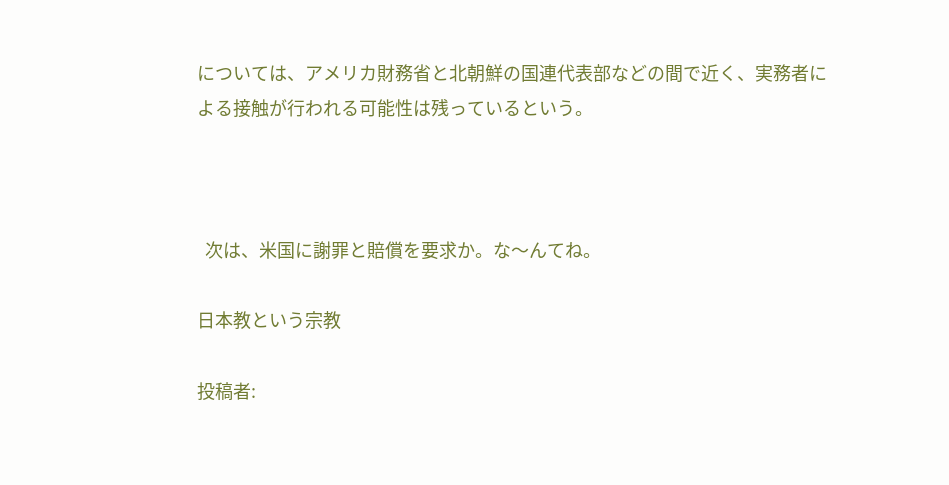については、アメリカ財務省と北朝鮮の国連代表部などの間で近く、実務者による接触が行われる可能性は残っているという。



  次は、米国に謝罪と賠償を要求か。な〜んてね。

日本教という宗教

投稿者: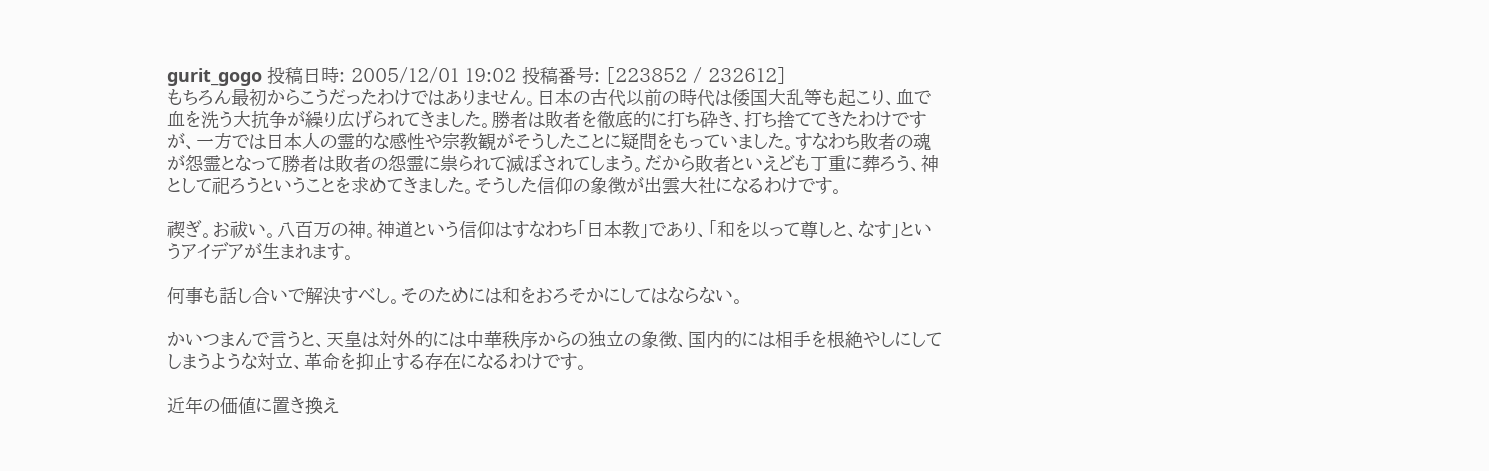gurit_gogo 投稿日時: 2005/12/01 19:02 投稿番号: [223852 / 232612]
もちろん最初からこうだったわけではありません。日本の古代以前の時代は倭国大乱等も起こり、血で血を洗う大抗争が繰り広げられてきました。勝者は敗者を徹底的に打ち砕き、打ち捨ててきたわけですが、一方では日本人の霊的な感性や宗教観がそうしたことに疑問をもっていました。すなわち敗者の魂が怨霊となって勝者は敗者の怨霊に祟られて滅ぼされてしまう。だから敗者といえども丁重に葬ろう、神として祀ろうということを求めてきました。そうした信仰の象徴が出雲大社になるわけです。

禊ぎ。お祓い。八百万の神。神道という信仰はすなわち「日本教」であり、「和を以って尊しと、なす」というアイデアが生まれます。

何事も話し合いで解決すべし。そのためには和をおろそかにしてはならない。

かいつまんで言うと、天皇は対外的には中華秩序からの独立の象徴、国内的には相手を根絶やしにしてしまうような対立、革命を抑止する存在になるわけです。

近年の価値に置き換え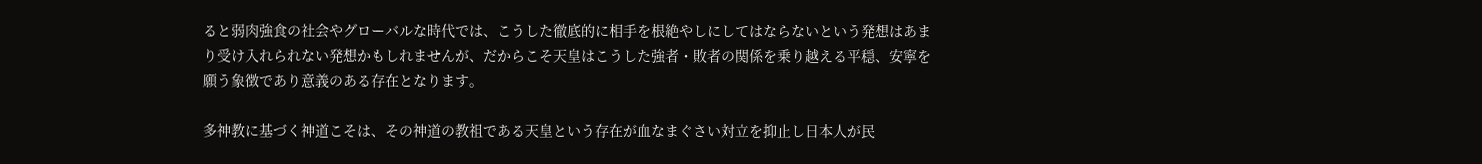ると弱肉強食の社会やグローバルな時代では、こうした徹底的に相手を根絶やしにしてはならないという発想はあまり受け入れられない発想かもしれませんが、だからこそ天皇はこうした強者・敗者の関係を乗り越える平穏、安寧を願う象徴であり意義のある存在となります。

多神教に基づく神道こそは、その神道の教祖である天皇という存在が血なまぐさい対立を抑止し日本人が民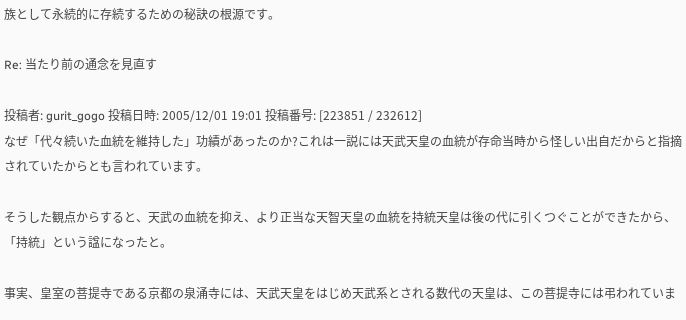族として永続的に存続するための秘訣の根源です。

Re: 当たり前の通念を見直す

投稿者: gurit_gogo 投稿日時: 2005/12/01 19:01 投稿番号: [223851 / 232612]
なぜ「代々続いた血統を維持した」功績があったのか?これは一説には天武天皇の血統が存命当時から怪しい出自だからと指摘されていたからとも言われています。

そうした観点からすると、天武の血統を抑え、より正当な天智天皇の血統を持統天皇は後の代に引くつぐことができたから、「持統」という諡になったと。

事実、皇室の菩提寺である京都の泉涌寺には、天武天皇をはじめ天武系とされる数代の天皇は、この菩提寺には弔われていま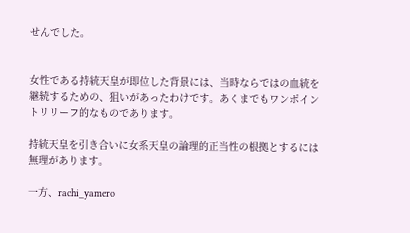せんでした。


女性である持統天皇が即位した背景には、当時ならではの血統を継続するための、狙いがあったわけです。あくまでもワンポイントリリーフ的なものであります。

持統天皇を引き合いに女系天皇の論理的正当性の根拠とするには無理があります。

一方、rachi_yamero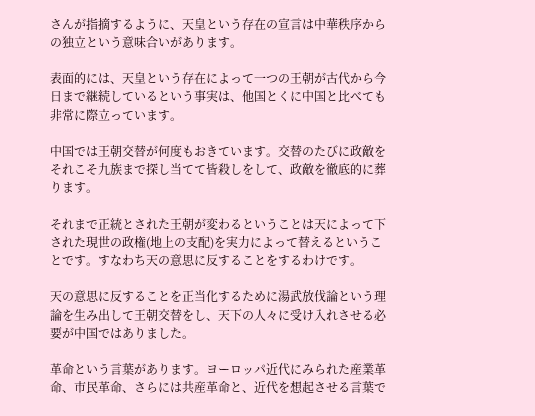さんが指摘するように、天皇という存在の宣言は中華秩序からの独立という意味合いがあります。

表面的には、天皇という存在によって一つの王朝が古代から今日まで継続しているという事実は、他国とくに中国と比べても非常に際立っています。

中国では王朝交替が何度もおきています。交替のたびに政敵をそれこそ九族まで探し当てて皆殺しをして、政敵を徹底的に葬ります。

それまで正統とされた王朝が変わるということは天によって下された現世の政権(地上の支配)を実力によって替えるということです。すなわち天の意思に反することをするわけです。

天の意思に反することを正当化するために湯武放伐論という理論を生み出して王朝交替をし、天下の人々に受け入れさせる必要が中国ではありました。

革命という言葉があります。ヨーロッパ近代にみられた産業革命、市民革命、さらには共産革命と、近代を想起させる言葉で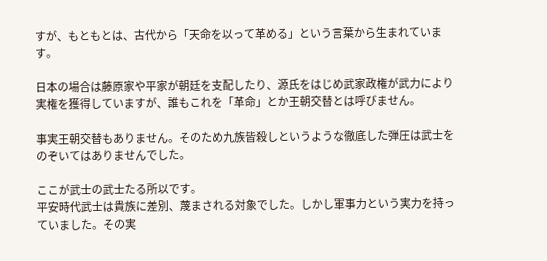すが、もともとは、古代から「天命を以って革める」という言葉から生まれています。

日本の場合は藤原家や平家が朝廷を支配したり、源氏をはじめ武家政権が武力により実権を獲得していますが、誰もこれを「革命」とか王朝交替とは呼びません。

事実王朝交替もありません。そのため九族皆殺しというような徹底した弾圧は武士をのぞいてはありませんでした。

ここが武士の武士たる所以です。
平安時代武士は貴族に差別、蔑まされる対象でした。しかし軍事力という実力を持っていました。その実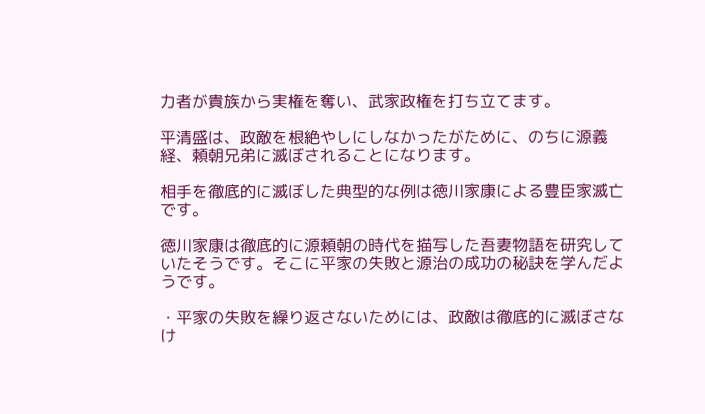力者が貴族から実権を奪い、武家政権を打ち立てます。

平清盛は、政敵を根絶やしにしなかったがために、のちに源義経、頼朝兄弟に滅ぼされることになります。

相手を徹底的に滅ぼした典型的な例は徳川家康による豊臣家滅亡です。

徳川家康は徹底的に源頼朝の時代を描写した吾妻物語を研究していたそうです。そこに平家の失敗と源治の成功の秘訣を学んだようです。

・平家の失敗を繰り返さないためには、政敵は徹底的に滅ぼさなけ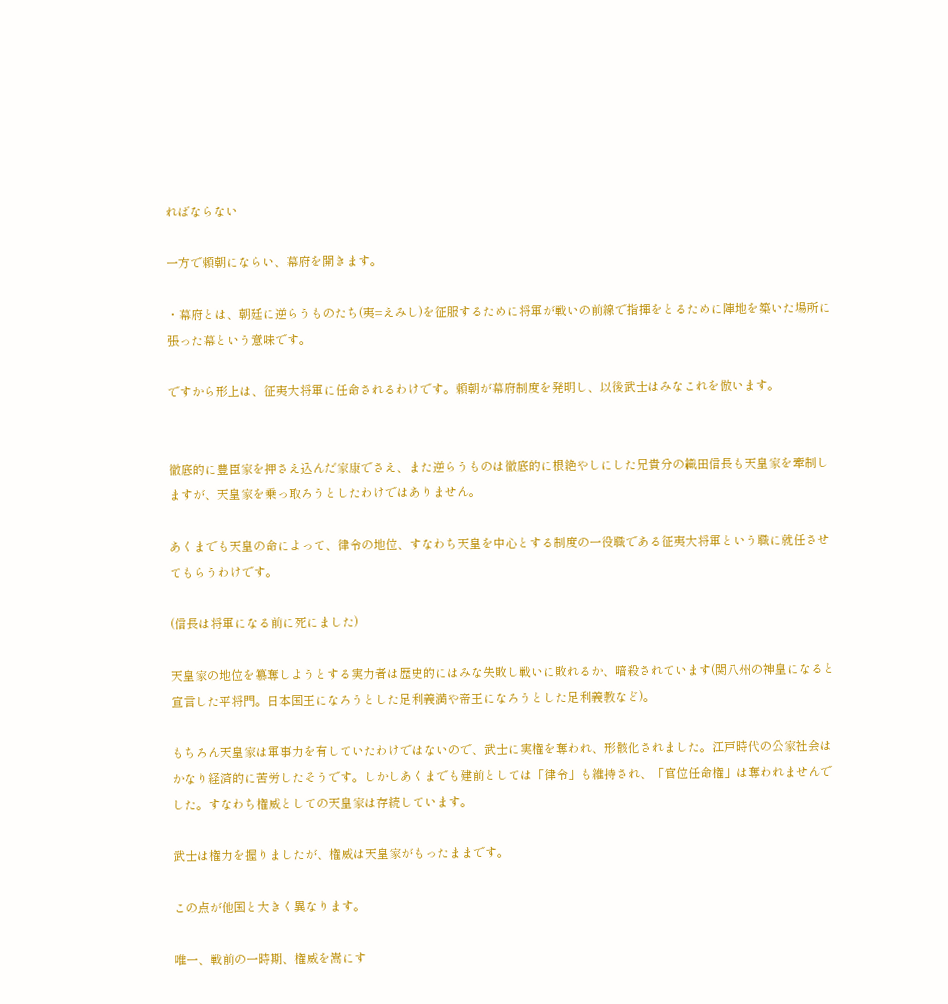ればならない

一方で頼朝にならい、幕府を開きます。

・幕府とは、朝廷に逆らうものたち(夷=えみし)を征服するために将軍が戦いの前線で指揮をとるために陣地を築いた場所に張った幕という意味です。

ですから形上は、征夷大将軍に任命されるわけです。頼朝が幕府制度を発明し、以後武士はみなこれを倣います。


徹底的に豊臣家を押さえ込んだ家康でさえ、また逆らうものは徹底的に根絶やしにした兄貴分の織田信長も天皇家を牽制しますが、天皇家を乗っ取ろうとしたわけではありません。

あくまでも天皇の命によって、律令の地位、すなわち天皇を中心とする制度の一役職である征夷大将軍という職に就任させてもらうわけです。

(信長は将軍になる前に死にました)

天皇家の地位を簒奪しようとする実力者は歴史的にはみな失敗し戦いに敗れるか、暗殺されています(関八州の神皇になると宣言した平将門。日本国王になろうとした足利義満や帝王になろうとした足利義教など)。

もちろん天皇家は軍事力を有していたわけではないので、武士に実権を奪われ、形骸化されました。江戸時代の公家社会はかなり経済的に苦労したそうです。しかしあくまでも建前としては「律令」も維持され、「官位任命権」は奪われませんでした。すなわち権威としての天皇家は存続しています。

武士は権力を握りましたが、権威は天皇家がもったままです。

この点が他国と大きく異なります。

唯一、戦前の一時期、権威を嵩にす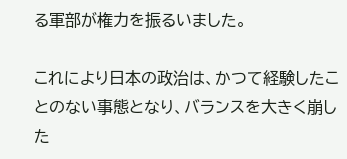る軍部が権力を振るいました。

これにより日本の政治は、かつて経験したことのない事態となり、バランスを大きく崩した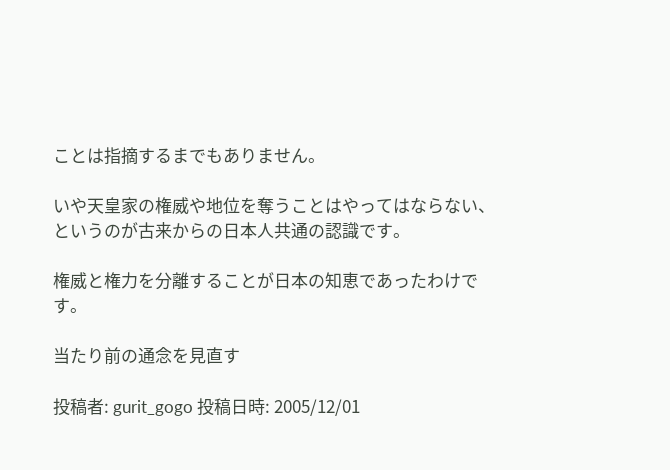ことは指摘するまでもありません。

いや天皇家の権威や地位を奪うことはやってはならない、というのが古来からの日本人共通の認識です。

権威と権力を分離することが日本の知恵であったわけです。

当たり前の通念を見直す

投稿者: gurit_gogo 投稿日時: 2005/12/01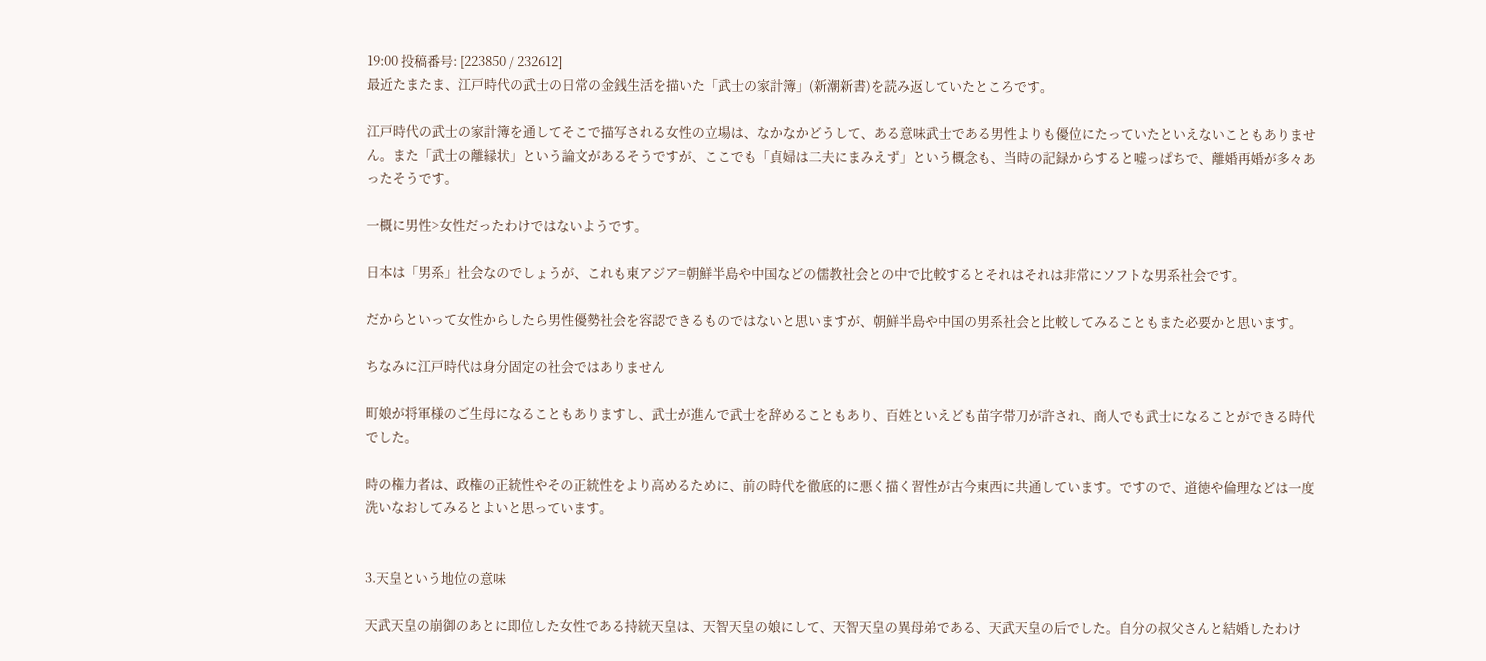19:00 投稿番号: [223850 / 232612]
最近たまたま、江戸時代の武士の日常の金銭生活を描いた「武士の家計簿」(新潮新書)を読み返していたところです。

江戸時代の武士の家計簿を通してそこで描写される女性の立場は、なかなかどうして、ある意味武士である男性よりも優位にたっていたといえないこともありません。また「武士の離縁状」という論文があるそうですが、ここでも「貞婦は二夫にまみえず」という概念も、当時の記録からすると嘘っぱちで、離婚再婚が多々あったそうです。

一概に男性>女性だったわけではないようです。

日本は「男系」社会なのでしょうが、これも東アジア=朝鮮半島や中国などの儒教社会との中で比較するとそれはそれは非常にソフトな男系社会です。

だからといって女性からしたら男性優勢社会を容認できるものではないと思いますが、朝鮮半島や中国の男系社会と比較してみることもまた必要かと思います。

ちなみに江戸時代は身分固定の社会ではありません

町娘が将軍様のご生母になることもありますし、武士が進んで武士を辞めることもあり、百姓といえども苗字帯刀が許され、商人でも武士になることができる時代でした。

時の権力者は、政権の正統性やその正統性をより高めるために、前の時代を徹底的に悪く描く習性が古今東西に共通しています。ですので、道徳や倫理などは一度洗いなおしてみるとよいと思っています。


3.天皇という地位の意味

天武天皇の崩御のあとに即位した女性である持統天皇は、天智天皇の娘にして、天智天皇の異母弟である、天武天皇の后でした。自分の叔父さんと結婚したわけ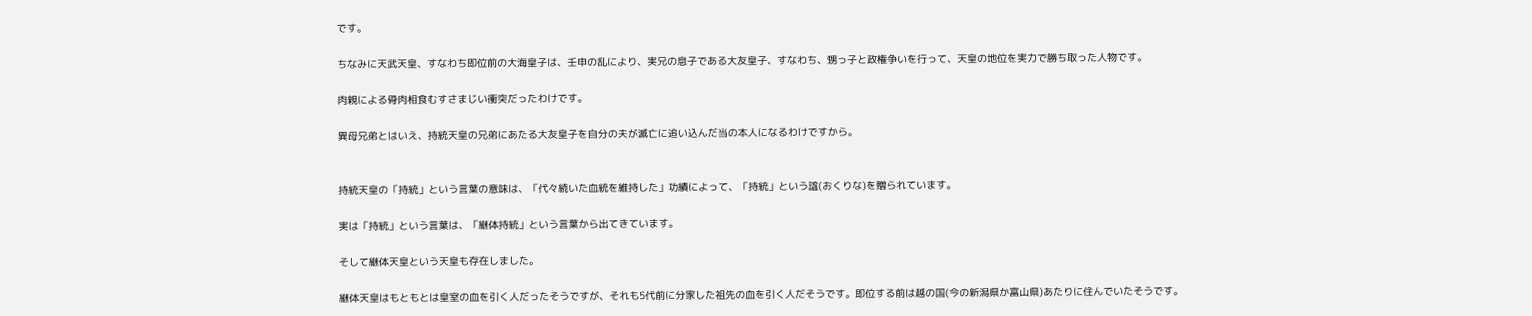です。

ちなみに天武天皇、すなわち即位前の大海皇子は、壬申の乱により、実兄の息子である大友皇子、すなわち、甥っ子と政権争いを行って、天皇の地位を実力で勝ち取った人物です。

肉親による骨肉相食むすさまじい衝突だったわけです。

異母兄弟とはいえ、持統天皇の兄弟にあたる大友皇子を自分の夫が滅亡に追い込んだ当の本人になるわけですから。


持統天皇の「持統」という言葉の意味は、「代々続いた血統を維持した」功績によって、「持統」という諡(おくりな)を贈られています。

実は「持統」という言葉は、「継体持統」という言葉から出てきています。

そして継体天皇という天皇も存在しました。

継体天皇はもともとは皇室の血を引く人だったそうですが、それも5代前に分家した祖先の血を引く人だそうです。即位する前は越の国(今の新潟県か富山県)あたりに住んでいたそうです。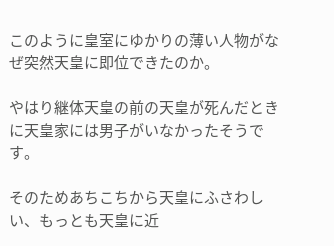このように皇室にゆかりの薄い人物がなぜ突然天皇に即位できたのか。

やはり継体天皇の前の天皇が死んだときに天皇家には男子がいなかったそうです。

そのためあちこちから天皇にふさわしい、もっとも天皇に近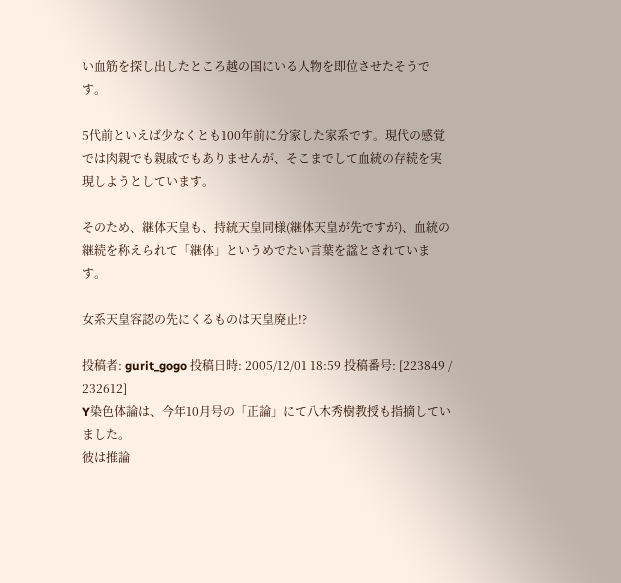い血筋を探し出したところ越の国にいる人物を即位させたそうです。

5代前といえば少なくとも100年前に分家した家系です。現代の感覚では肉親でも親戚でもありませんが、そこまでして血統の存続を実現しようとしています。

そのため、継体天皇も、持統天皇同様(継体天皇が先ですが)、血統の継続を称えられて「継体」というめでたい言葉を諡とされています。

女系天皇容認の先にくるものは天皇廃止!?

投稿者: gurit_gogo 投稿日時: 2005/12/01 18:59 投稿番号: [223849 / 232612]
Y染色体論は、今年10月号の「正論」にて八木秀樹教授も指摘していました。
彼は推論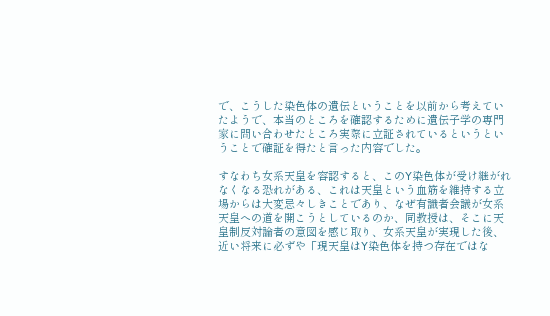で、こうした染色体の遺伝ということを以前から考えていたようで、本当のところを確認するために遺伝子学の専門家に問い合わせたところ実際に立証されているというということで確証を得たと言った内容でした。

すなわち女系天皇を容認すると、このY染色体が受け継がれなくなる恐れがある、これは天皇という血筋を維持する立場からは大変忌々しきことであり、なぜ有識者会議が女系天皇への道を開こうとしているのか、同教授は、そこに天皇制反対論者の意図を感じ取り、女系天皇が実現した後、近い将来に必ずや「現天皇はY染色体を持つ存在ではな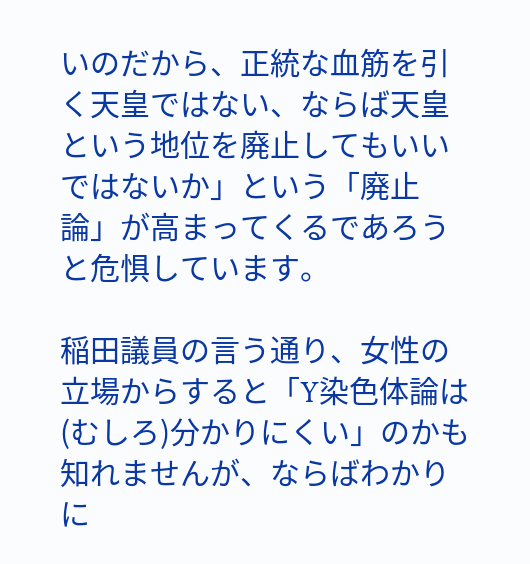いのだから、正統な血筋を引く天皇ではない、ならば天皇という地位を廃止してもいいではないか」という「廃止論」が高まってくるであろうと危惧しています。

稲田議員の言う通り、女性の立場からすると「Y染色体論は(むしろ)分かりにくい」のかも知れませんが、ならばわかりに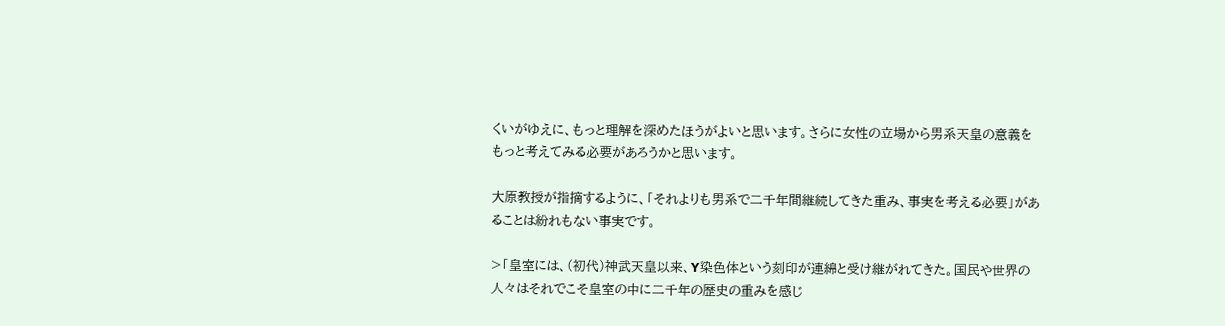くいがゆえに、もっと理解を深めたほうがよいと思います。さらに女性の立場から男系天皇の意義をもっと考えてみる必要があろうかと思います。

大原教授が指摘するように、「それよりも男系で二千年間継続してきた重み、事実を考える必要」があることは紛れもない事実です。

>「皇室には、(初代)神武天皇以来、Y染色体という刻印が連綿と受け継がれてきた。国民や世界の人々はそれでこそ皇室の中に二千年の歴史の重みを感じ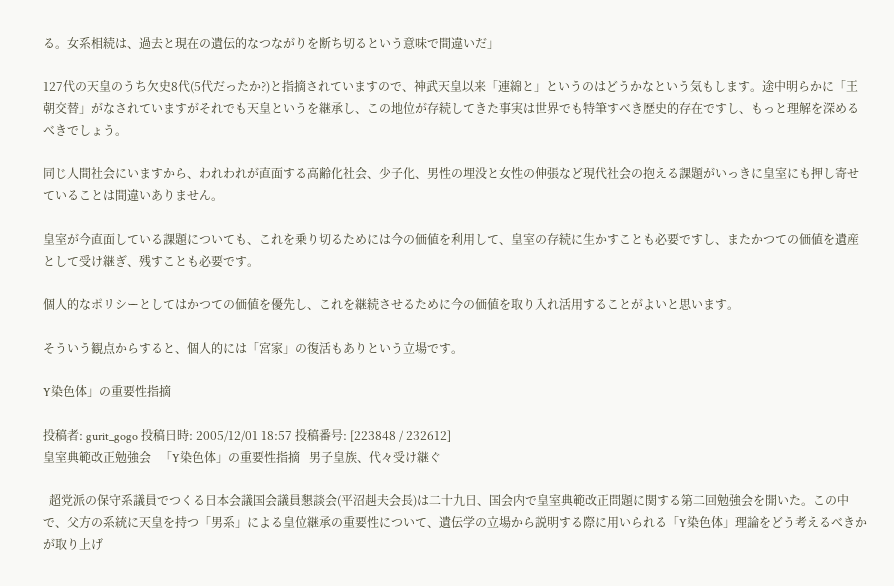る。女系相続は、過去と現在の遺伝的なつながりを断ち切るという意味で間違いだ」

127代の天皇のうち欠史8代(5代だったか?)と指摘されていますので、神武天皇以来「連綿と」というのはどうかなという気もします。途中明らかに「王朝交替」がなされていますがそれでも天皇というを継承し、この地位が存続してきた事実は世界でも特筆すべき歴史的存在ですし、もっと理解を深めるべきでしょう。

同じ人間社会にいますから、われわれが直面する高齢化社会、少子化、男性の埋没と女性の伸張など現代社会の抱える課題がいっきに皇室にも押し寄せていることは間違いありません。

皇室が今直面している課題についても、これを乗り切るためには今の価値を利用して、皇室の存続に生かすことも必要ですし、またかつての価値を遺産として受け継ぎ、残すことも必要です。

個人的なポリシーとしてはかつての価値を優先し、これを継続させるために今の価値を取り入れ活用することがよいと思います。

そういう観点からすると、個人的には「宮家」の復活もありという立場です。

Y染色体」の重要性指摘

投稿者: gurit_gogo 投稿日時: 2005/12/01 18:57 投稿番号: [223848 / 232612]
皇室典範改正勉強会   「Y染色体」の重要性指摘   男子皇族、代々受け継ぐ

  超党派の保守系議員でつくる日本会議国会議員懇談会(平沼赳夫会長)は二十九日、国会内で皇室典範改正問題に関する第二回勉強会を開いた。この中で、父方の系統に天皇を持つ「男系」による皇位継承の重要性について、遺伝学の立場から説明する際に用いられる「Y染色体」理論をどう考えるべきかが取り上げ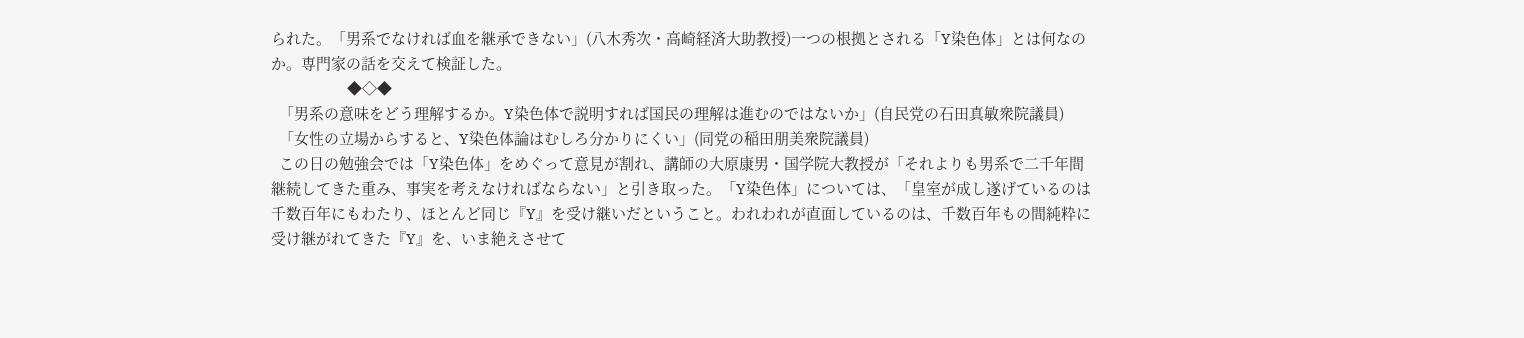られた。「男系でなければ血を継承できない」(八木秀次・高崎経済大助教授)一つの根拠とされる「Y染色体」とは何なのか。専門家の話を交えて検証した。
                   ◆◇◆
  「男系の意味をどう理解するか。Y染色体で説明すれば国民の理解は進むのではないか」(自民党の石田真敏衆院議員)
  「女性の立場からすると、Y染色体論はむしろ分かりにくい」(同党の稲田朋美衆院議員)
  この日の勉強会では「Y染色体」をめぐって意見が割れ、講師の大原康男・国学院大教授が「それよりも男系で二千年間継続してきた重み、事実を考えなければならない」と引き取った。「Y染色体」については、「皇室が成し遂げているのは千数百年にもわたり、ほとんど同じ『Y』を受け継いだということ。われわれが直面しているのは、千数百年もの間純粋に受け継がれてきた『Y』を、いま絶えさせて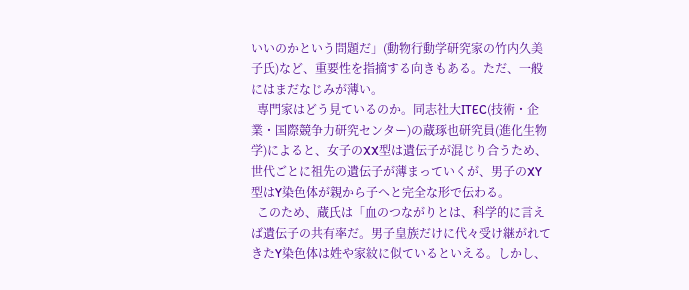いいのかという問題だ」(動物行動学研究家の竹内久美子氏)など、重要性を指摘する向きもある。ただ、一般にはまだなじみが薄い。
  専門家はどう見ているのか。同志社大ITEC(技術・企業・国際競争力研究センター)の蔵琢也研究員(進化生物学)によると、女子のXX型は遺伝子が混じり合うため、世代ごとに祖先の遺伝子が薄まっていくが、男子のXY型はY染色体が親から子へと完全な形で伝わる。
  このため、蔵氏は「血のつながりとは、科学的に言えば遺伝子の共有率だ。男子皇族だけに代々受け継がれてきたY染色体は姓や家紋に似ているといえる。しかし、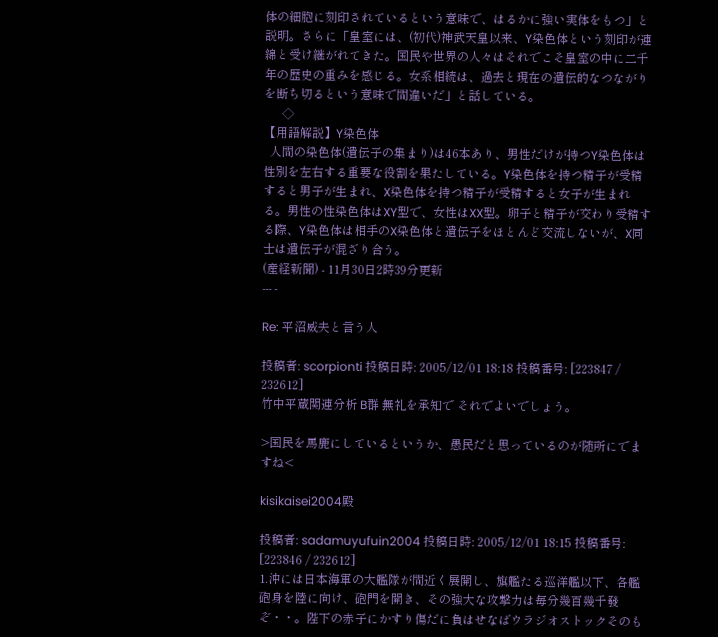体の細胞に刻印されているという意味で、はるかに強い実体をもつ」と説明。さらに「皇室には、(初代)神武天皇以来、Y染色体という刻印が連綿と受け継がれてきた。国民や世界の人々はそれでこそ皇室の中に二千年の歴史の重みを感じる。女系相続は、過去と現在の遺伝的なつながりを断ち切るという意味で間違いだ」と話している。
      ◇
【用語解説】Y染色体
  人間の染色体(遺伝子の集まり)は46本あり、男性だけが持つY染色体は性別を左右する重要な役割を果たしている。Y染色体を持つ精子が受精すると男子が生まれ、X染色体を持つ精子が受精すると女子が生まれる。男性の性染色体はXY型で、女性はXX型。卵子と精子が交わり受精する際、Y染色体は相手のX染色体と遺伝子をほとんど交流しないが、X同士は遺伝子が混ざり合う。
(産経新聞) - 11月30日2時39分更新
--- -

Re: 平沼威夫と言う人

投稿者: scorpionti 投稿日時: 2005/12/01 18:18 投稿番号: [223847 / 232612]
竹中平蔵関連分析 B群 無礼を承知で それでよいでしょう。

>国民を馬鹿にしているというか、愚民だと思っているのが随所にでますね<

kisikaisei2004殿

投稿者: sadamuyufuin2004 投稿日時: 2005/12/01 18:15 投稿番号: [223846 / 232612]
1.沖には日本海軍の大艦隊が間近く展開し、旗艦たる巡洋艦以下、各艦砲身を陸に向け、砲門を開き、その強大な攻撃力は毎分幾百幾千發ぞ・・。陛下の赤子にかすり傷だに負はせなばウラジオストックそのも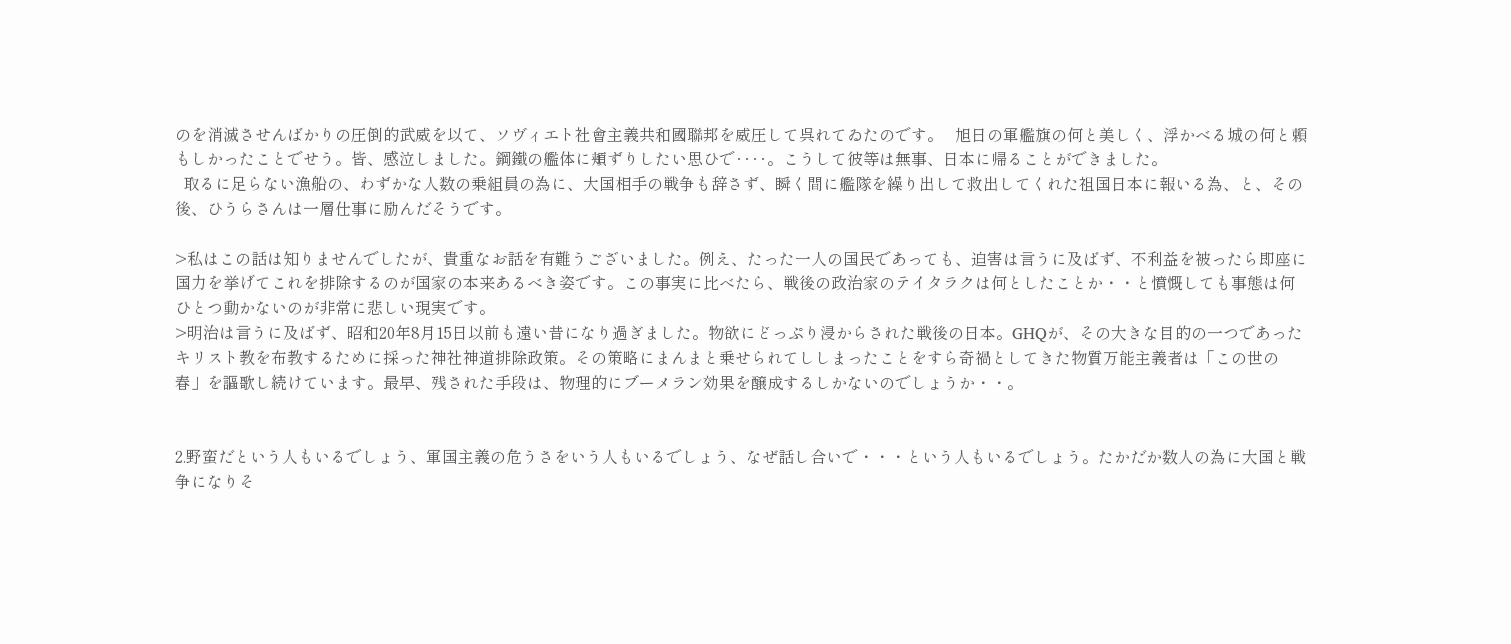のを消滅させんばかりの圧倒的武威を以て、ソヴィエト社會主義共和國聯邦を威圧して呉れてゐたのです。   旭日の軍艦旗の何と美しく、浮かべる城の何と頼もしかったことでせう。皆、感泣しました。鋼鐵の艦体に頬ずりしたい思ひで‥‥。こうして彼等は無事、日本に帰ることができました。
  取るに足らない漁船の、わずかな人数の乗組員の為に、大国相手の戦争も辞さず、瞬く間に艦隊を繰り出して救出してくれた祖国日本に報いる為、と、その後、ひうらさんは一層仕事に励んだそうです。

>私はこの話は知りませんでしたが、貴重なお話を有難うございました。例え、たった一人の国民であっても、迫害は言うに及ばず、不利益を被ったら即座に国力を挙げてこれを排除するのが国家の本来あるべき姿です。この事実に比べたら、戦後の政治家のテイタラクは何としたことか・・と憤慨しても事態は何ひとつ動かないのが非常に悲しい現実です。
>明治は言うに及ばず、昭和20年8月15日以前も遠い昔になり過ぎました。物欲にどっぷり浸からされた戦後の日本。GHQが、その大きな目的の一つであったキリスト教を布教するために採った神社神道排除政策。その策略にまんまと乗せられてししまったことをすら奇禍としてきた物質万能主義者は「この世の春」を謳歌し続けています。最早、残された手段は、物理的にブーメラン効果を醸成するしかないのでしょうか・・。


2.野蛮だという人もいるでしょう、軍国主義の危うさをいう人もいるでしょう、なぜ話し合いで・・・という人もいるでしょう。たかだか数人の為に大国と戦争になりそ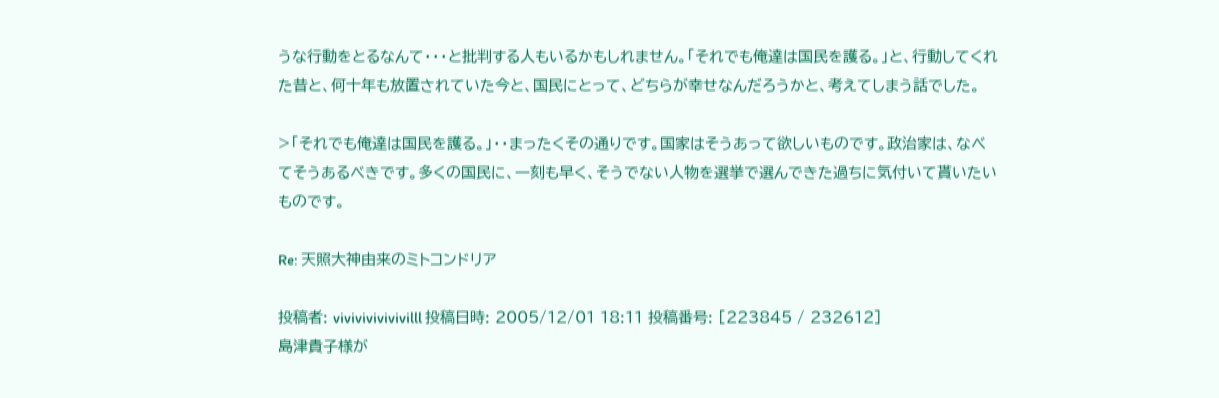うな行動をとるなんて・・・と批判する人もいるかもしれません。「それでも俺達は国民を護る。」と、行動してくれた昔と、何十年も放置されていた今と、国民にとって、どちらが幸せなんだろうかと、考えてしまう話でした。

>「それでも俺達は国民を護る。」・・まったくその通りです。国家はそうあって欲しいものです。政治家は、なべてそうあるべきです。多くの国民に、一刻も早く、そうでない人物を選挙で選んできた過ちに気付いて貰いたいものです。

Re: 天照大神由来のミトコンドリア

投稿者: vivivivivivivilll 投稿日時: 2005/12/01 18:11 投稿番号: [223845 / 232612]
島津貴子様が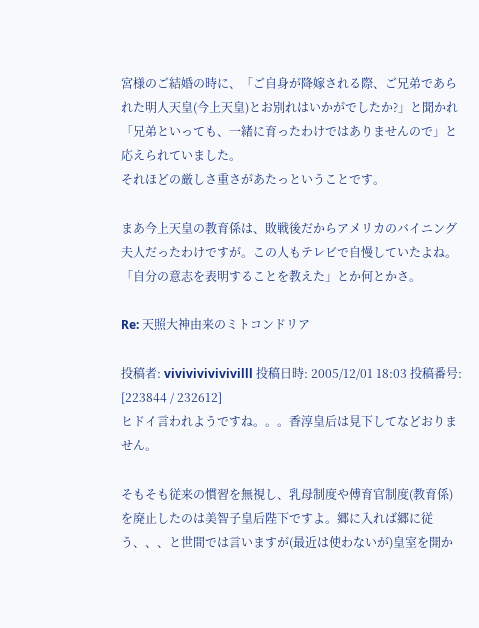宮様のご結婚の時に、「ご自身が降嫁される際、ご兄弟であられた明人天皇(今上天皇)とお別れはいかがでしたか?」と聞かれ「兄弟といっても、一緒に育ったわけではありませんので」と応えられていました。
それほどの厳しさ重さがあたっということです。

まあ今上天皇の教育係は、敗戦後だからアメリカのバイニング夫人だったわけですが。この人もテレビで自慢していたよね。「自分の意志を表明することを教えた」とか何とかさ。

Re: 天照大神由来のミトコンドリア

投稿者: vivivivivivivilll 投稿日時: 2005/12/01 18:03 投稿番号: [223844 / 232612]
ヒドイ言われようですね。。。香淳皇后は見下してなどおりません。

そもそも従来の慣習を無視し、乳母制度や傅育官制度(教育係)を廃止したのは美智子皇后陛下ですよ。郷に入れば郷に従う、、、と世間では言いますが(最近は使わないが)皇室を開か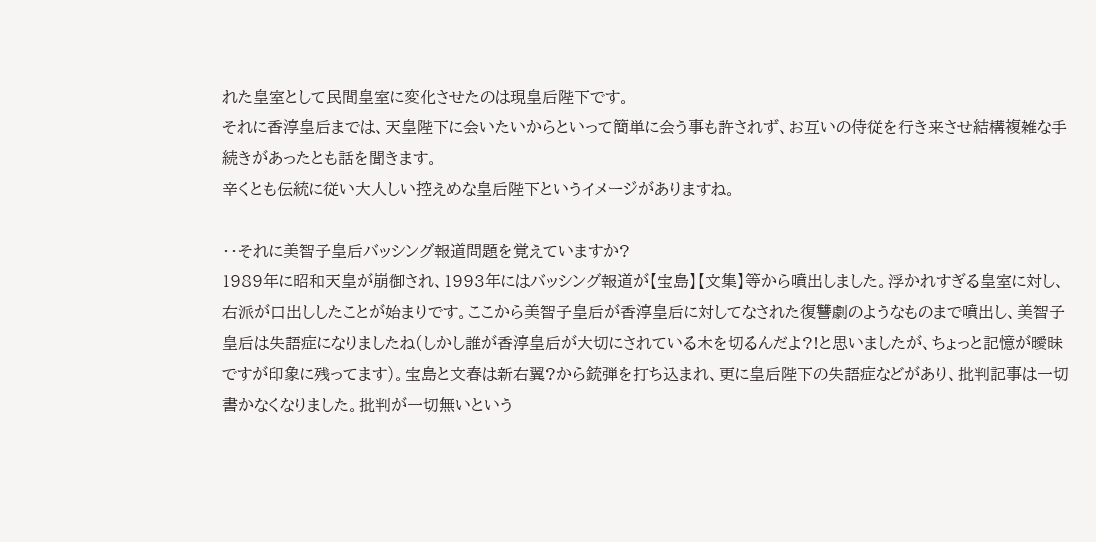れた皇室として民間皇室に変化させたのは現皇后陛下です。
それに香淳皇后までは、天皇陛下に会いたいからといって簡単に会う事も許されず、お互いの侍従を行き来させ結構複雑な手続きがあったとも話を聞きます。
辛くとも伝統に従い大人しい控えめな皇后陛下というイメージがありますね。

・・それに美智子皇后バッシング報道問題を覚えていますか?
1989年に昭和天皇が崩御され、1993年にはバッシング報道が【宝島】【文集】等から噴出しました。浮かれすぎる皇室に対し、右派が口出ししたことが始まりです。ここから美智子皇后が香淳皇后に対してなされた復讐劇のようなものまで噴出し、美智子皇后は失語症になりましたね(しかし誰が香淳皇后が大切にされている木を切るんだよ?!と思いましたが、ちょっと記憶が曖昧ですが印象に残ってます)。宝島と文春は新右翼?から銃弾を打ち込まれ、更に皇后陛下の失語症などがあり、批判記事は一切書かなくなりました。批判が一切無いという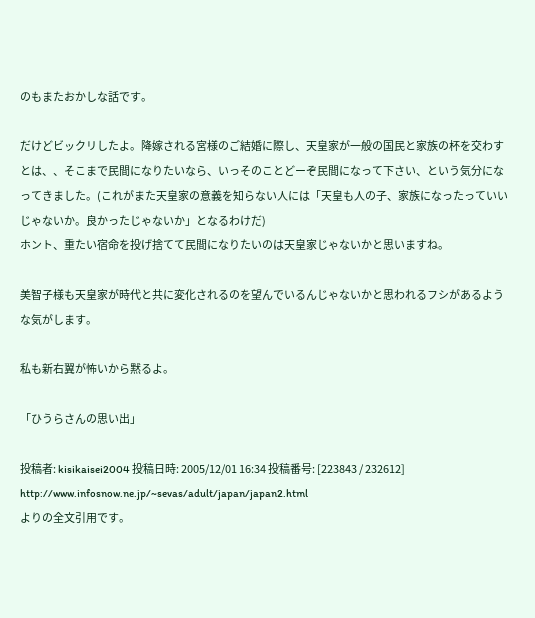のもまたおかしな話です。

だけどビックリしたよ。降嫁される宮様のご結婚に際し、天皇家が一般の国民と家族の杯を交わすとは、、そこまで民間になりたいなら、いっそのことどーぞ民間になって下さい、という気分になってきました。(これがまた天皇家の意義を知らない人には「天皇も人の子、家族になったっていいじゃないか。良かったじゃないか」となるわけだ)
ホント、重たい宿命を投げ捨てて民間になりたいのは天皇家じゃないかと思いますね。

美智子様も天皇家が時代と共に変化されるのを望んでいるんじゃないかと思われるフシがあるような気がします。

私も新右翼が怖いから黙るよ。

「ひうらさんの思い出」

投稿者: kisikaisei2004 投稿日時: 2005/12/01 16:34 投稿番号: [223843 / 232612]
http://www.infosnow.ne.jp/~sevas/adult/japan/japan2.html
よりの全文引用です。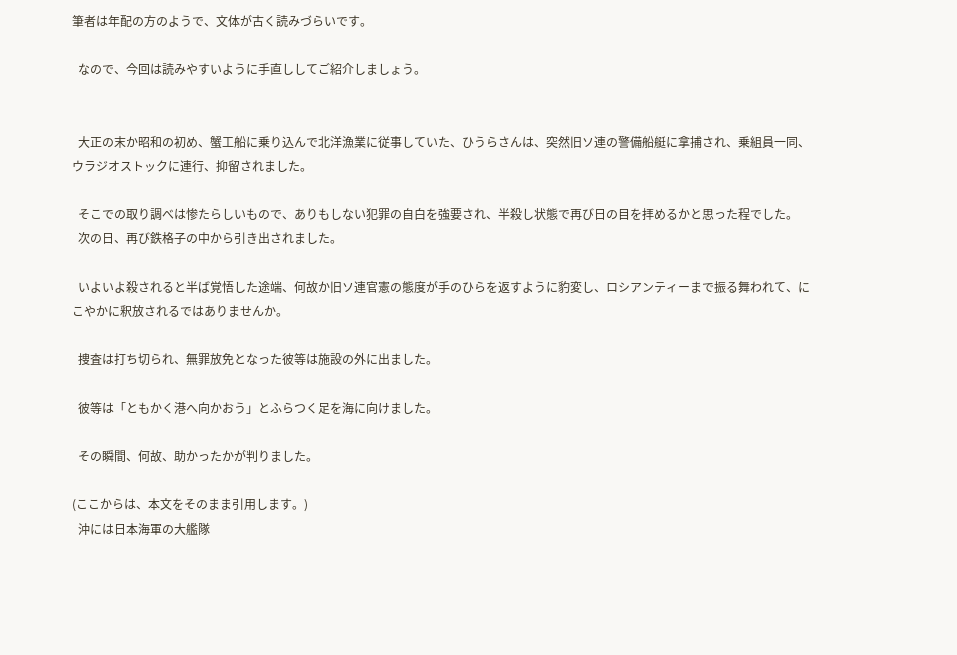筆者は年配の方のようで、文体が古く読みづらいです。

  なので、今回は読みやすいように手直ししてご紹介しましょう。


  大正の末か昭和の初め、蟹工船に乗り込んで北洋漁業に従事していた、ひうらさんは、突然旧ソ連の警備船艇に拿捕され、乗組員一同、ウラジオストックに連行、抑留されました。

  そこでの取り調べは惨たらしいもので、ありもしない犯罪の自白を強要され、半殺し状態で再び日の目を拝めるかと思った程でした。
  次の日、再び鉄格子の中から引き出されました。

  いよいよ殺されると半ば覚悟した途端、何故か旧ソ連官憲の態度が手のひらを返すように豹変し、ロシアンティーまで振る舞われて、にこやかに釈放されるではありませんか。

  捜査は打ち切られ、無罪放免となった彼等は施設の外に出ました。

  彼等は「ともかく港へ向かおう」とふらつく足を海に向けました。

  その瞬間、何故、助かったかが判りました。

(ここからは、本文をそのまま引用します。)
  沖には日本海軍の大艦隊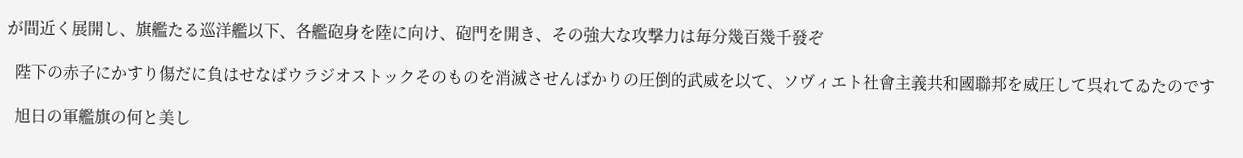が間近く展開し、旗艦たる巡洋艦以下、各艦砲身を陸に向け、砲門を開き、その強大な攻撃力は毎分幾百幾千發ぞ

  陛下の赤子にかすり傷だに負はせなばウラジオストックそのものを消滅させんばかりの圧倒的武威を以て、ソヴィエト社會主義共和國聯邦を威圧して呉れてゐたのです

  旭日の軍艦旗の何と美し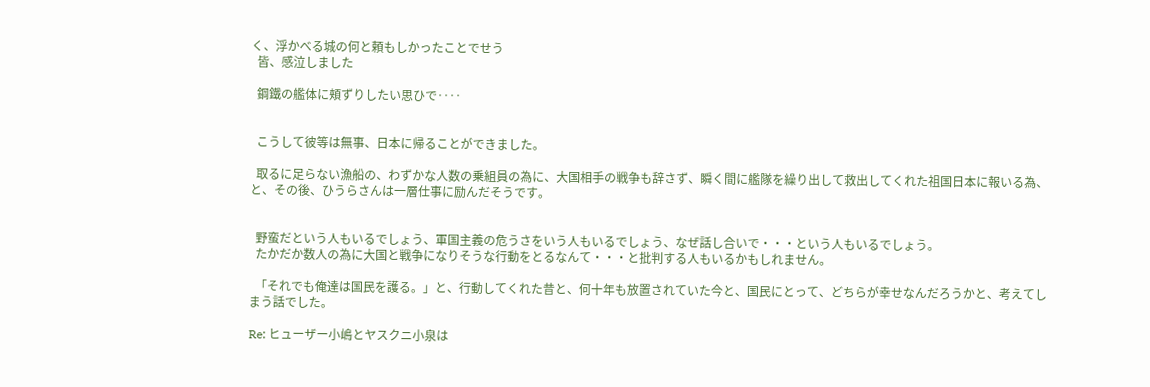く、浮かべる城の何と頼もしかったことでせう
  皆、感泣しました

  鋼鐵の艦体に頬ずりしたい思ひで‥‥


  こうして彼等は無事、日本に帰ることができました。

  取るに足らない漁船の、わずかな人数の乗組員の為に、大国相手の戦争も辞さず、瞬く間に艦隊を繰り出して救出してくれた祖国日本に報いる為、と、その後、ひうらさんは一層仕事に励んだそうです。


  野蛮だという人もいるでしょう、軍国主義の危うさをいう人もいるでしょう、なぜ話し合いで・・・という人もいるでしょう。
  たかだか数人の為に大国と戦争になりそうな行動をとるなんて・・・と批判する人もいるかもしれません。

  「それでも俺達は国民を護る。」と、行動してくれた昔と、何十年も放置されていた今と、国民にとって、どちらが幸せなんだろうかと、考えてしまう話でした。

Re: ヒューザー小嶋とヤスクニ小泉は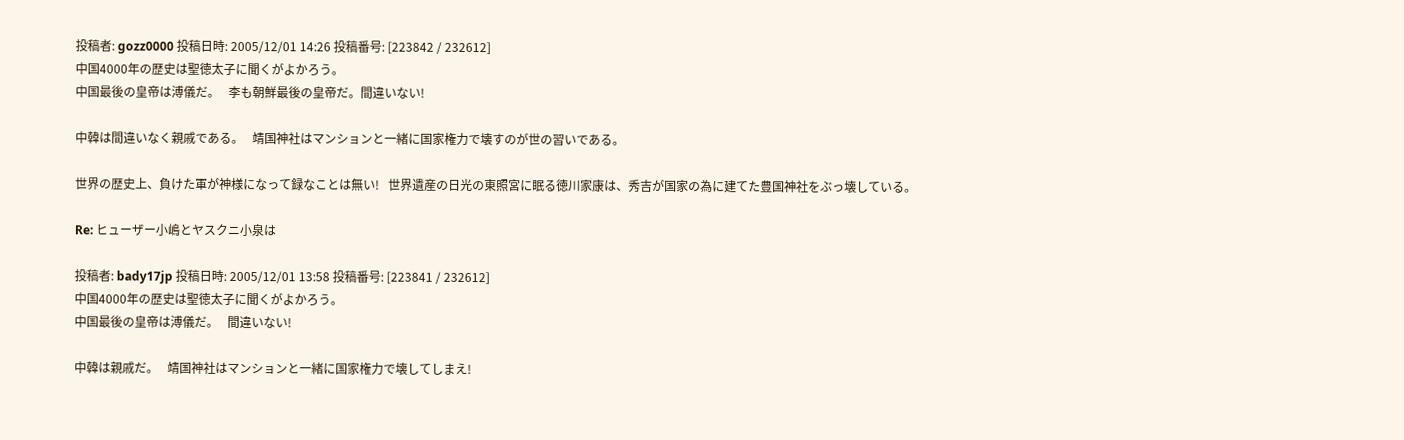投稿者: gozz0000 投稿日時: 2005/12/01 14:26 投稿番号: [223842 / 232612]
中国4000年の歴史は聖徳太子に聞くがよかろう。
中国最後の皇帝は溥儀だ。   李も朝鮮最後の皇帝だ。間違いない!

中韓は間違いなく親戚である。   靖国神社はマンションと一緒に国家権力で壊すのが世の習いである。

世界の歴史上、負けた軍が神様になって録なことは無い!   世界遺産の日光の東照宮に眠る徳川家康は、秀吉が国家の為に建てた豊国神社をぶっ壊している。

Re: ヒューザー小嶋とヤスクニ小泉は

投稿者: bady17jp 投稿日時: 2005/12/01 13:58 投稿番号: [223841 / 232612]
中国4000年の歴史は聖徳太子に聞くがよかろう。
中国最後の皇帝は溥儀だ。   間違いない!

中韓は親戚だ。   靖国神社はマンションと一緒に国家権力で壊してしまえ!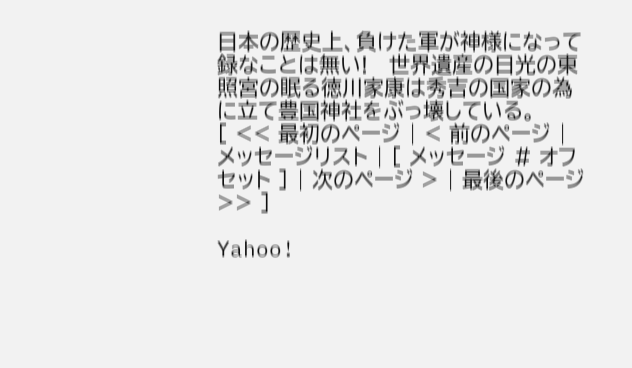日本の歴史上、負けた軍が神様になって録なことは無い!   世界遺産の日光の東照宮の眠る徳川家康は秀吉の国家の為に立て豊国神社をぶっ壊している。
[ << 最初のページ | < 前のページ | メッセージリスト | [ メッセージ # オフセット ] | 次のページ > | 最後のページ >> ]

Yahoo!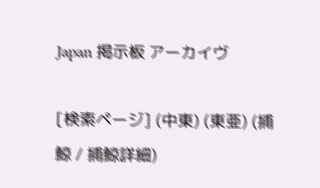Japan 掲示板 アーカイヴ

[検索ページ] (中東) (東亜) (捕鯨 / 捕鯨詳細)